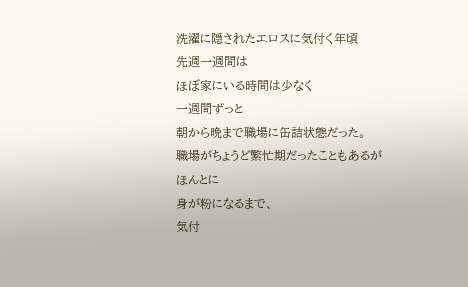洗濯に隠されたエロスに気付く年頃
先週一週間は
ほぼ家にいる時間は少なく
一週間ずっと
朝から晩まで職場に缶詰状態だった。
職場がちょうど繁忙期だったこともあるが
ほんとに
身が粉になるまで、
気付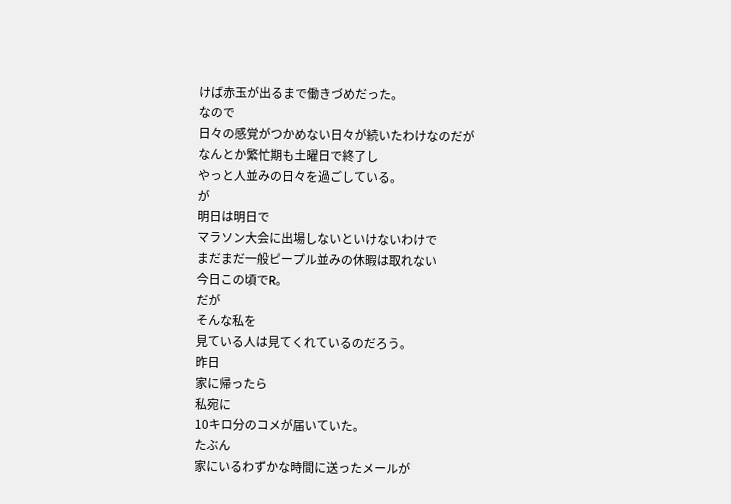けば赤玉が出るまで働きづめだった。
なので
日々の感覚がつかめない日々が続いたわけなのだが
なんとか繁忙期も土曜日で終了し
やっと人並みの日々を過ごしている。
が
明日は明日で
マラソン大会に出場しないといけないわけで
まだまだ一般ピープル並みの休暇は取れない
今日この頃でR。
だが
そんな私を
見ている人は見てくれているのだろう。
昨日
家に帰ったら
私宛に
10キロ分のコメが届いていた。
たぶん
家にいるわずかな時間に送ったメールが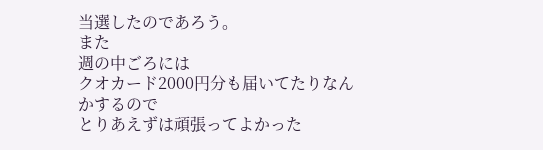当選したのであろう。
また
週の中ごろには
クオカード2000円分も届いてたりなんかするので
とりあえずは頑張ってよかった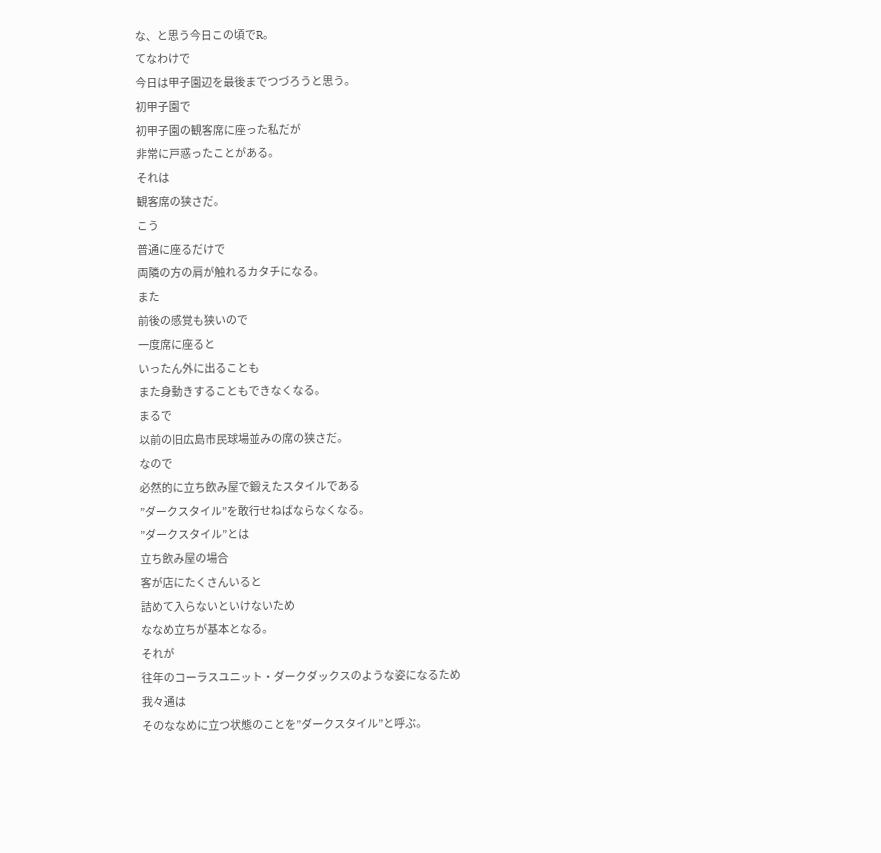な、と思う今日この頃でR。
てなわけで
今日は甲子園辺を最後までつづろうと思う。
初甲子園で
初甲子園の観客席に座った私だが
非常に戸惑ったことがある。
それは
観客席の狭さだ。
こう
普通に座るだけで
両隣の方の肩が触れるカタチになる。
また
前後の感覚も狭いので
一度席に座ると
いったん外に出ることも
また身動きすることもできなくなる。
まるで
以前の旧広島市民球場並みの席の狭さだ。
なので
必然的に立ち飲み屋で鍛えたスタイルである
”ダークスタイル”を敢行せねばならなくなる。
”ダークスタイル”とは
立ち飲み屋の場合
客が店にたくさんいると
詰めて入らないといけないため
ななめ立ちが基本となる。
それが
往年のコーラスユニット・ダークダックスのような姿になるため
我々通は
そのななめに立つ状態のことを”ダークスタイル”と呼ぶ。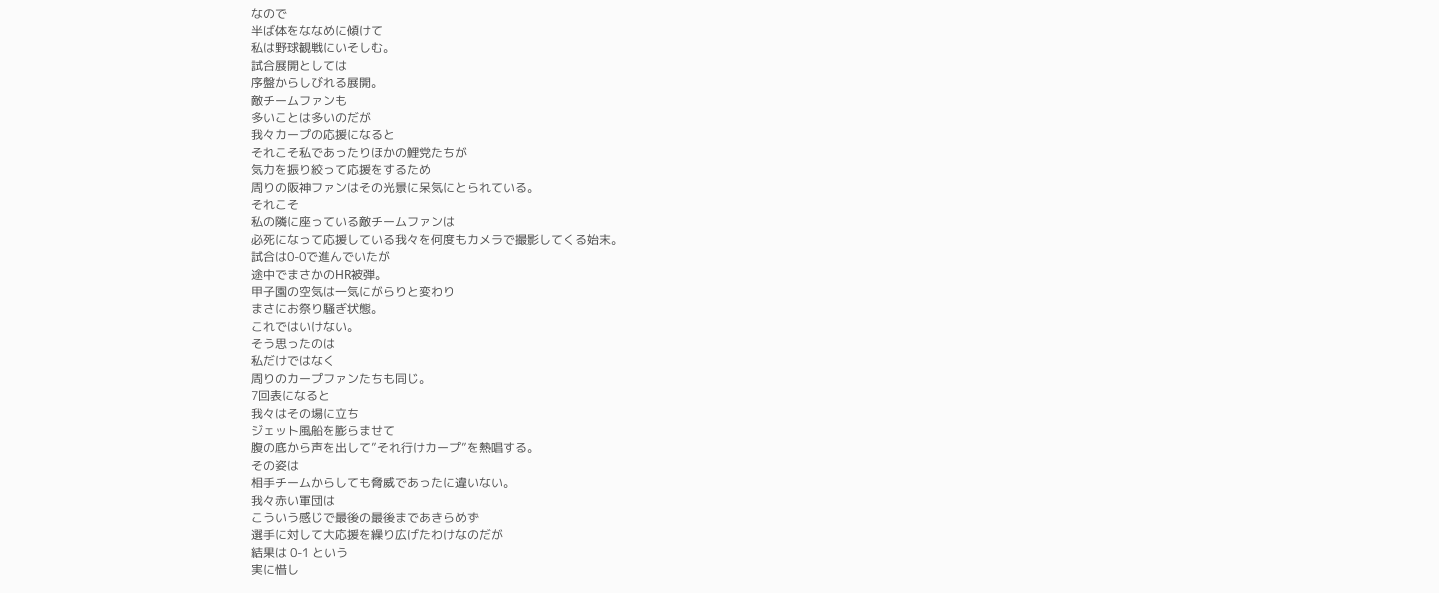なので
半ば体をななめに傾けて
私は野球観戦にいそしむ。
試合展開としては
序盤からしびれる展開。
敵チームファンも
多いことは多いのだが
我々カープの応援になると
それこそ私であったりほかの鯉党たちが
気力を振り絞って応援をするため
周りの阪神ファンはその光景に呆気にとられている。
それこそ
私の隣に座っている敵チームファンは
必死になって応援している我々を何度もカメラで撮影してくる始末。
試合は0-0で進んでいたが
途中でまさかのHR被弾。
甲子園の空気は一気にがらりと変わり
まさにお祭り騒ぎ状態。
これではいけない。
そう思ったのは
私だけではなく
周りのカープファンたちも同じ。
7回表になると
我々はその場に立ち
ジェット風船を膨らませて
腹の底から声を出して”それ行けカープ”を熱唱する。
その姿は
相手チームからしても脅威であったに違いない。
我々赤い軍団は
こういう感じで最後の最後まであきらめず
選手に対して大応援を繰り広げたわけなのだが
結果は 0-1 という
実に惜し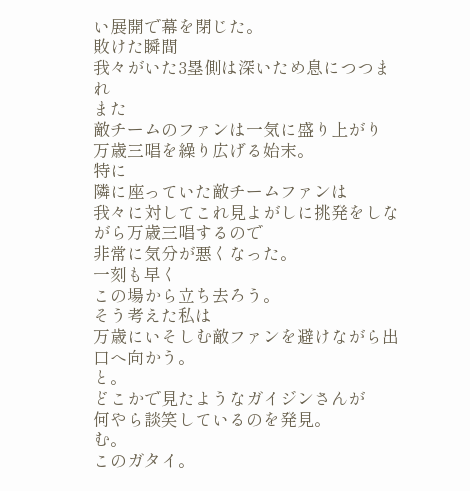い展開で幕を閉じた。
敗けた瞬間
我々がいた3塁側は深いため息につつまれ
また
敵チームのファンは一気に盛り上がり
万歳三唱を繰り広げる始末。
特に
隣に座っていた敵チームファンは
我々に対してこれ見よがしに挑発をしながら万歳三唱するので
非常に気分が悪くなった。
一刻も早く
この場から立ち去ろう。
そう考えた私は
万歳にいそしむ敵ファンを避けながら出口へ向かう。
と。
どこかで見たようなガイジンさんが
何やら談笑しているのを発見。
む。
このガタイ。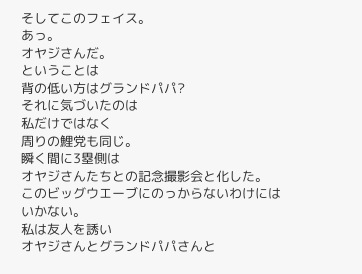そしてこのフェイス。
あっ。
オヤジさんだ。
ということは
背の低い方はグランドパパ?
それに気づいたのは
私だけではなく
周りの鯉党も同じ。
瞬く間に3塁側は
オヤジさんたちとの記念撮影会と化した。
このビッグウエーブにのっからないわけにはいかない。
私は友人を誘い
オヤジさんとグランドパパさんと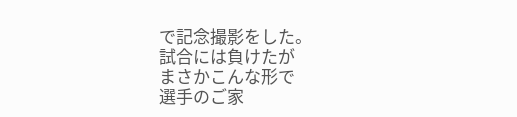で記念撮影をした。
試合には負けたが
まさかこんな形で
選手のご家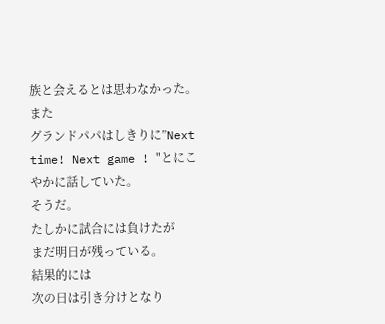族と会えるとは思わなかった。
また
グランドパパはしきりに”Next time! Next game ! "とにこやかに話していた。
そうだ。
たしかに試合には負けたが
まだ明日が残っている。
結果的には
次の日は引き分けとなり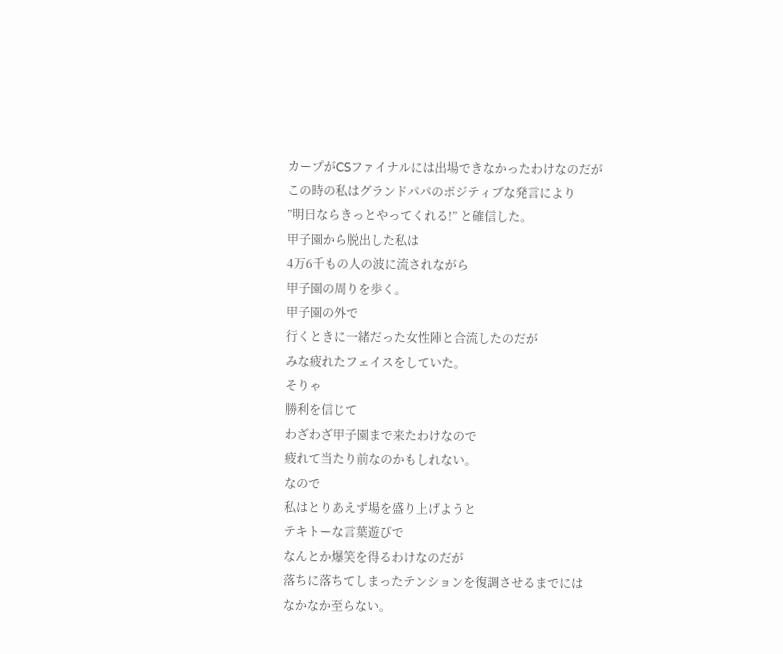カープがCSファイナルには出場できなかったわけなのだが
この時の私はグランドパパのポジティブな発言により
”明日ならきっとやってくれる!” と確信した。
甲子園から脱出した私は
4万6千もの人の波に流されながら
甲子園の周りを歩く。
甲子園の外で
行くときに一緒だった女性陣と合流したのだが
みな疲れたフェイスをしていた。
そりゃ
勝利を信じて
わざわざ甲子園まで来たわけなので
疲れて当たり前なのかもしれない。
なので
私はとりあえず場を盛り上げようと
テキトーな言葉遊びで
なんとか爆笑を得るわけなのだが
落ちに落ちてしまったテンションを復調させるまでには
なかなか至らない。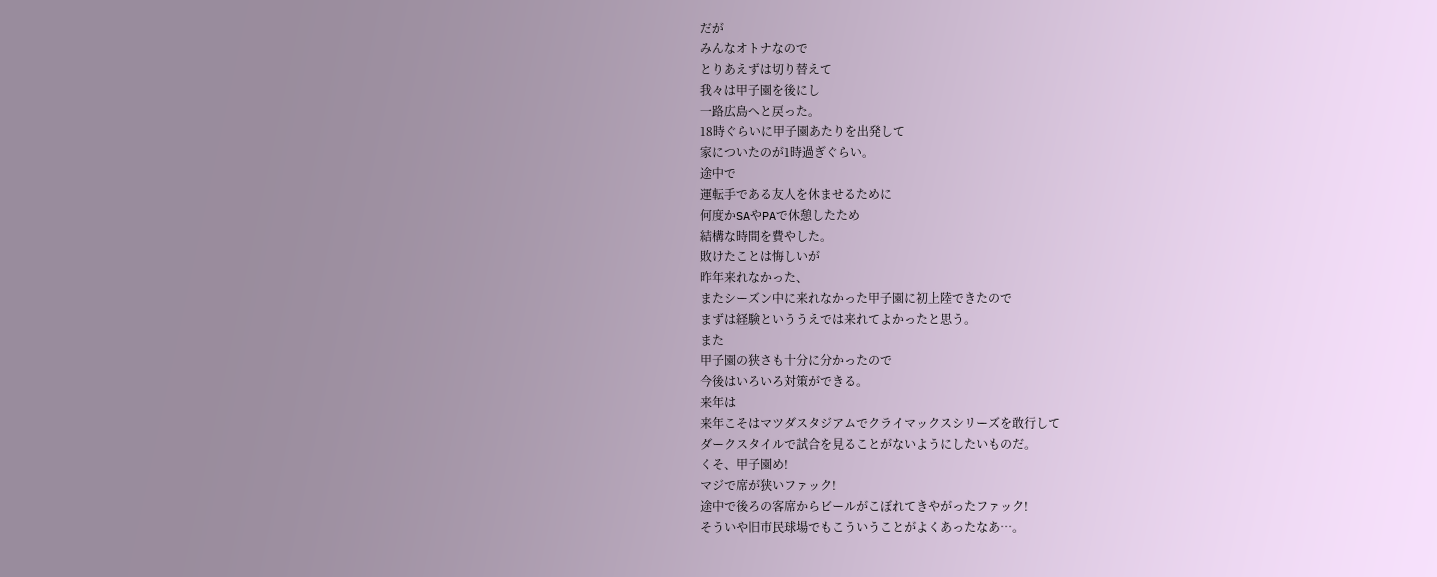だが
みんなオトナなので
とりあえずは切り替えて
我々は甲子園を後にし
一路広島へと戻った。
18時ぐらいに甲子園あたりを出発して
家についたのが1時過ぎぐらい。
途中で
運転手である友人を休ませるために
何度かSAやPAで休憩したため
結構な時間を費やした。
敗けたことは悔しいが
昨年来れなかった、
またシーズン中に来れなかった甲子園に初上陸できたので
まずは経験といううえでは来れてよかったと思う。
また
甲子園の狭さも十分に分かったので
今後はいろいろ対策ができる。
来年は
来年こそはマツダスタジアムでクライマックスシリーズを敢行して
ダークスタイルで試合を見ることがないようにしたいものだ。
くそ、甲子園め!
マジで席が狭いファック!
途中で後ろの客席からビールがこぼれてきやがったファック!
そういや旧市民球場でもこういうことがよくあったなあ…。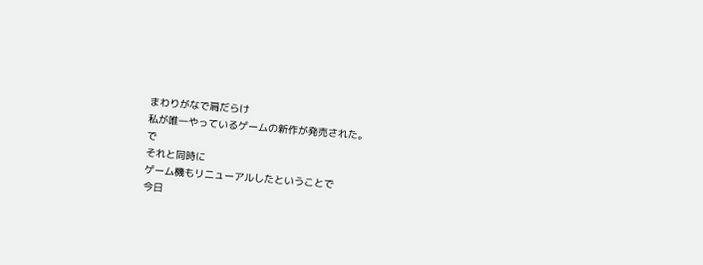まわりがなで肩だらけ
私が唯一やっているゲームの新作が発売された。
で
それと同時に
ゲーム機もリニューアルしたということで
今日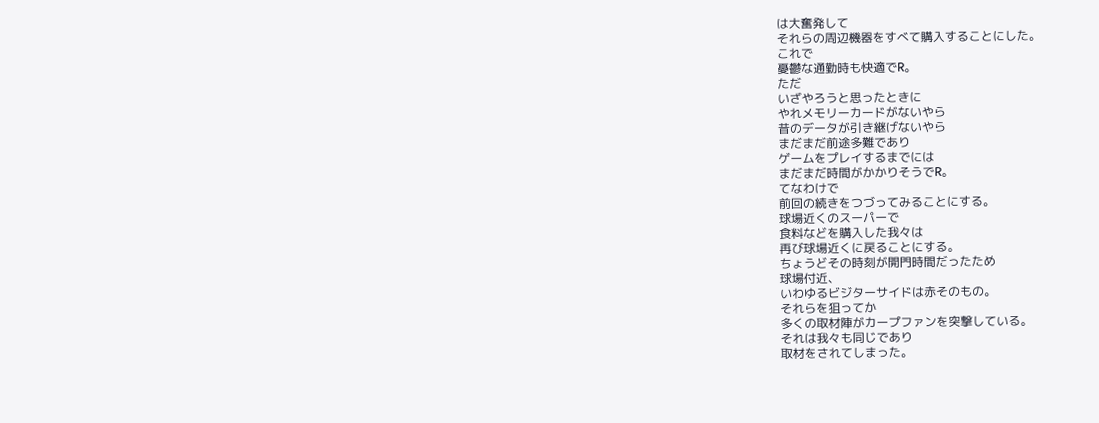は大奮発して
それらの周辺機器をすべて購入することにした。
これで
憂鬱な通勤時も快適でR。
ただ
いざやろうと思ったときに
やれメモリーカードがないやら
昔のデータが引き継げないやら
まだまだ前途多難であり
ゲームをプレイするまでには
まだまだ時間がかかりそうでR。
てなわけで
前回の続きをつづってみることにする。
球場近くのスーパーで
食料などを購入した我々は
再び球場近くに戻ることにする。
ちょうどその時刻が開門時間だったため
球場付近、
いわゆるビジターサイドは赤そのもの。
それらを狙ってか
多くの取材陣がカープファンを突撃している。
それは我々も同じであり
取材をされてしまった。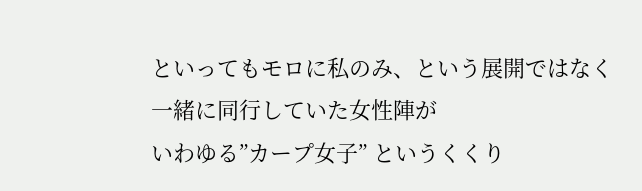といってもモロに私のみ、という展開ではなく
一緒に同行していた女性陣が
いわゆる”カープ女子” というくくり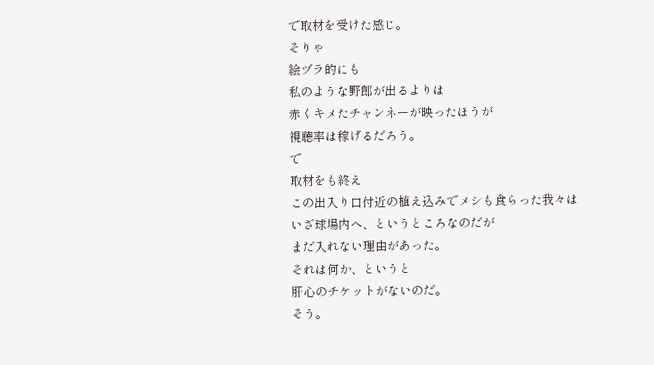で取材を受けた感じ。
そりゃ
絵ヅラ的にも
私のような野郎が出るよりは
赤くキメたチャンネーが映ったほうが
視聴率は稼げるだろう。
で
取材をも終え
この出入り口付近の植え込みでメシも食らった我々は
いざ球場内へ、というところなのだが
まだ入れない理由があった。
それは何か、というと
肝心のチケットがないのだ。
そう。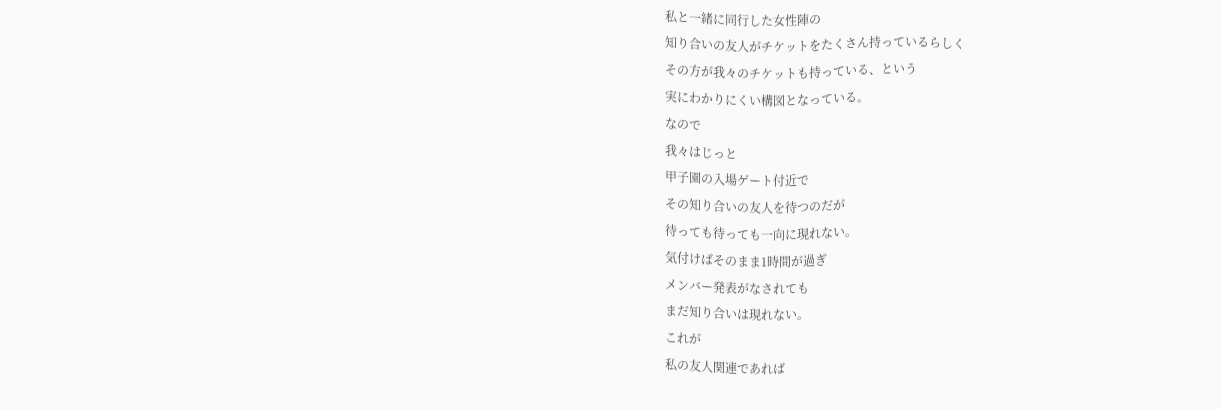私と一緒に同行した女性陣の
知り合いの友人がチケットをたくさん持っているらしく
その方が我々のチケットも持っている、という
実にわかりにくい構図となっている。
なので
我々はじっと
甲子園の入場ゲート付近で
その知り合いの友人を待つのだが
待っても待っても一向に現れない。
気付けばそのまま1時間が過ぎ
メンバー発表がなされても
まだ知り合いは現れない。
これが
私の友人関連であれば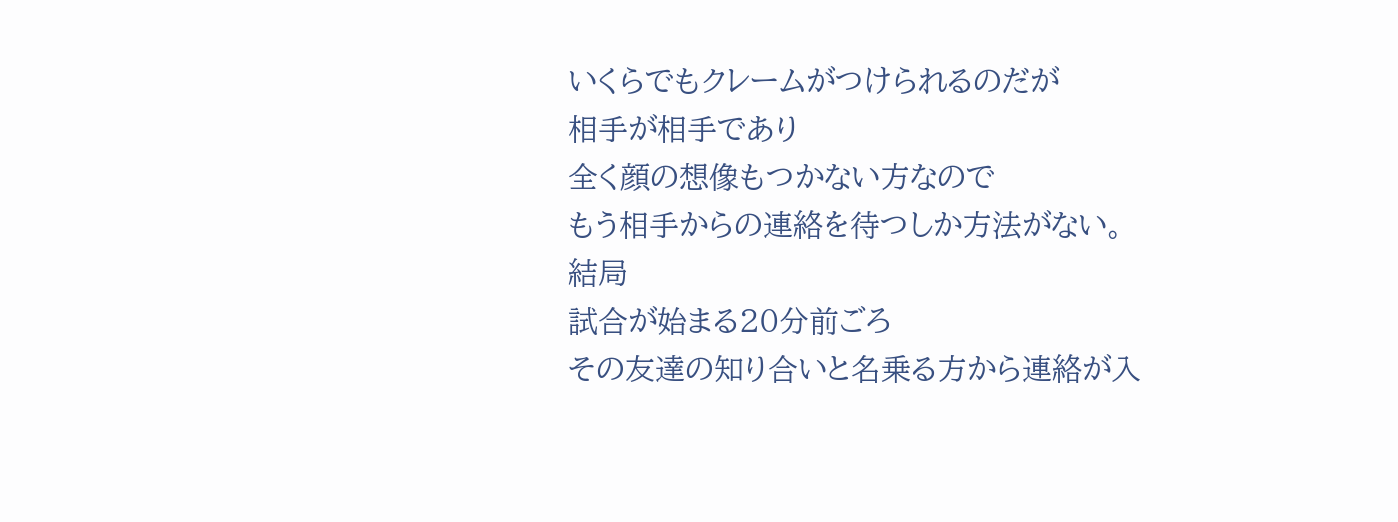いくらでもクレームがつけられるのだが
相手が相手であり
全く顔の想像もつかない方なので
もう相手からの連絡を待つしか方法がない。
結局
試合が始まる20分前ごろ
その友達の知り合いと名乗る方から連絡が入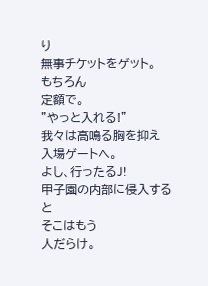り
無事チケットをゲット。
もちろん
定額で。
”やっと入れる!”
我々は高鳴る胸を抑え
入場ゲートへ。
よし、行ったるJ!
甲子園の内部に侵入すると
そこはもう
人だらけ。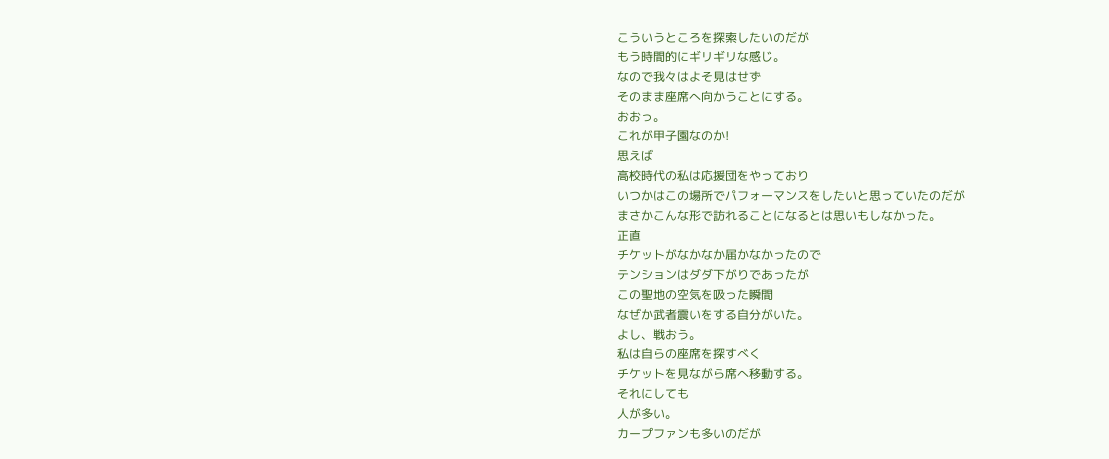こういうところを探索したいのだが
もう時間的にギリギリな感じ。
なので我々はよそ見はせず
そのまま座席へ向かうことにする。
おおっ。
これが甲子園なのか!
思えば
高校時代の私は応援団をやっており
いつかはこの場所でパフォーマンスをしたいと思っていたのだが
まさかこんな形で訪れることになるとは思いもしなかった。
正直
チケットがなかなか届かなかったので
テンションはダダ下がりであったが
この聖地の空気を吸った瞬間
なぜか武者震いをする自分がいた。
よし、戦おう。
私は自らの座席を探すべく
チケットを見ながら席へ移動する。
それにしても
人が多い。
カープファンも多いのだが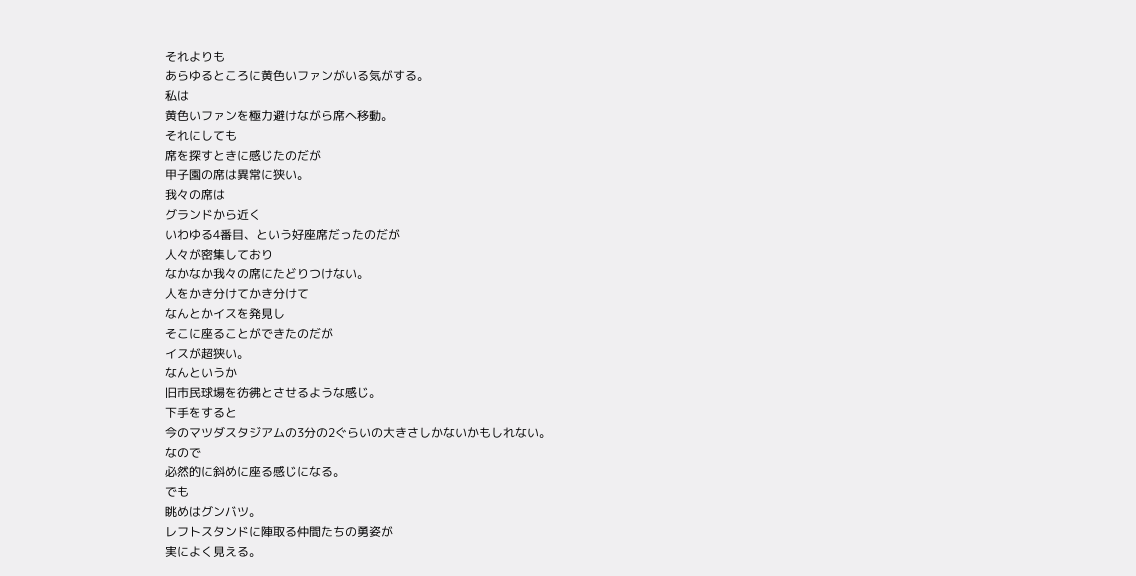それよりも
あらゆるところに黄色いファンがいる気がする。
私は
黄色いファンを極力避けながら席へ移動。
それにしても
席を探すときに感じたのだが
甲子園の席は異常に狭い。
我々の席は
グランドから近く
いわゆる4番目、という好座席だったのだが
人々が密集しており
なかなか我々の席にたどりつけない。
人をかき分けてかき分けて
なんとかイスを発見し
そこに座ることができたのだが
イスが超狭い。
なんというか
旧市民球場を彷彿とさせるような感じ。
下手をすると
今のマツダスタジアムの3分の2ぐらいの大きさしかないかもしれない。
なので
必然的に斜めに座る感じになる。
でも
眺めはグンバツ。
レフトスタンドに陣取る仲間たちの勇姿が
実によく見える。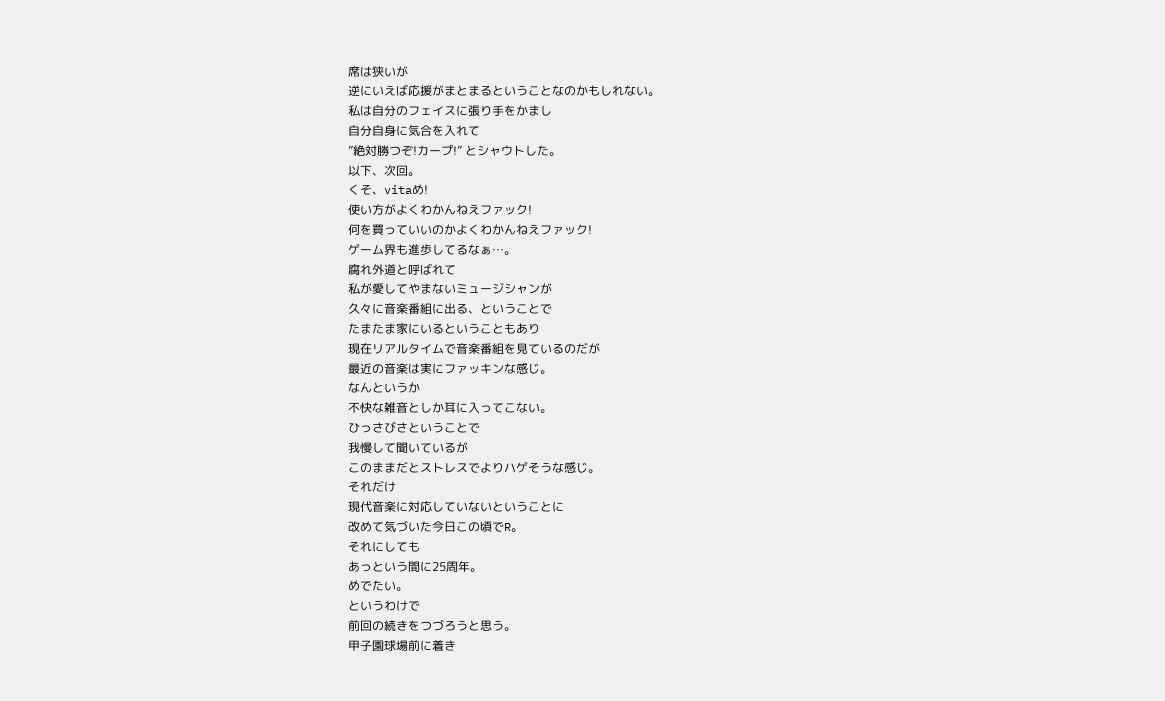席は狭いが
逆にいえば応援がまとまるということなのかもしれない。
私は自分のフェイスに張り手をかまし
自分自身に気合を入れて
”絶対勝つぞ!カープ!” とシャウトした。
以下、次回。
くそ、vitaめ!
使い方がよくわかんねえファック!
何を買っていいのかよくわかんねえファック!
ゲーム界も進歩してるなぁ…。
腐れ外道と呼ばれて
私が愛してやまないミュージシャンが
久々に音楽番組に出る、ということで
たまたま家にいるということもあり
現在リアルタイムで音楽番組を見ているのだが
最近の音楽は実にファッキンな感じ。
なんというか
不快な雑音としか耳に入ってこない。
ひっさびさということで
我慢して聞いているが
このままだとストレスでよりハゲそうな感じ。
それだけ
現代音楽に対応していないということに
改めて気づいた今日この頃でR。
それにしても
あっという間に25周年。
めでたい。
というわけで
前回の続きをつづろうと思う。
甲子園球場前に着き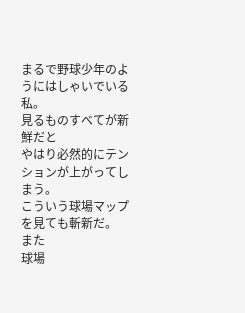まるで野球少年のようにはしゃいでいる私。
見るものすべてが新鮮だと
やはり必然的にテンションが上がってしまう。
こういう球場マップを見ても斬新だ。
また
球場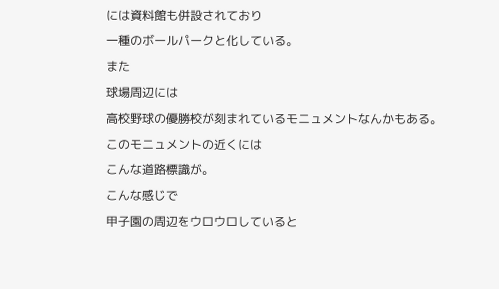には資料館も併設されており
一種のボールパークと化している。
また
球場周辺には
高校野球の優勝校が刻まれているモニュメントなんかもある。
このモニュメントの近くには
こんな道路標識が。
こんな感じで
甲子園の周辺をウロウロしていると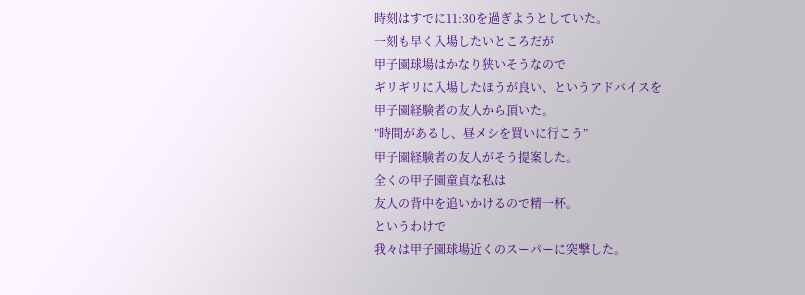時刻はすでに11:30を過ぎようとしていた。
一刻も早く入場したいところだが
甲子園球場はかなり狭いそうなので
ギリギリに入場したほうが良い、というアドバイスを
甲子園経験者の友人から頂いた。
”時間があるし、昼メシを買いに行こう”
甲子園経験者の友人がそう提案した。
全くの甲子園童貞な私は
友人の背中を追いかけるので精一杯。
というわけで
我々は甲子園球場近くのスーパーに突撃した。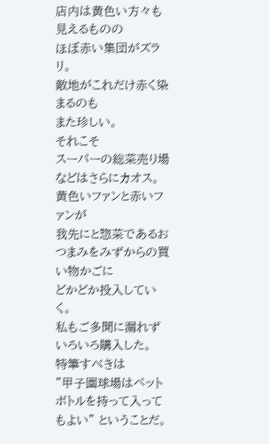店内は黄色い方々も見えるものの
ほぼ赤い集団がズラリ。
敵地がこれだけ赤く染まるのも
また珍しい。
それこそ
スーパーの総菜売り場などはさらにカオス。
黄色いファンと赤いファンが
我先にと惣菜であるおつまみをみずからの買い物かごに
どかどか投入していく。
私もご多聞に漏れず
いろいろ購入した。
特筆すべきは
”甲子園球場はペットボトルを持って入ってもよい” ということだ。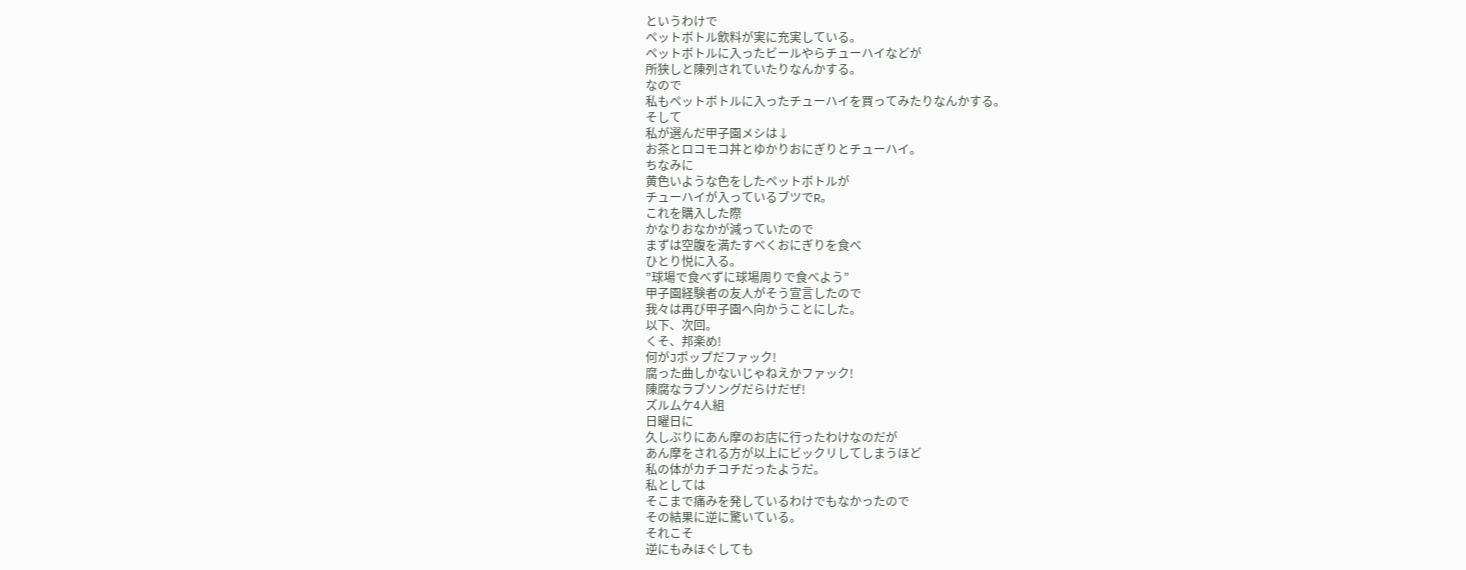というわけで
ペットボトル飲料が実に充実している。
ペットボトルに入ったビールやらチューハイなどが
所狭しと陳列されていたりなんかする。
なので
私もペットボトルに入ったチューハイを買ってみたりなんかする。
そして
私が選んだ甲子園メシは↓
お茶とロコモコ丼とゆかりおにぎりとチューハイ。
ちなみに
黄色いような色をしたペットボトルが
チューハイが入っているブツでR。
これを購入した際
かなりおなかが減っていたので
まずは空腹を満たすべくおにぎりを食べ
ひとり悦に入る。
”球場で食べずに球場周りで食べよう”
甲子園経験者の友人がそう宣言したので
我々は再び甲子園へ向かうことにした。
以下、次回。
くそ、邦楽め!
何がJポップだファック!
腐った曲しかないじゃねえかファック!
陳腐なラブソングだらけだぜ!
ズルムケ4人組
日曜日に
久しぶりにあん摩のお店に行ったわけなのだが
あん摩をされる方が以上にビックリしてしまうほど
私の体がカチコチだったようだ。
私としては
そこまで痛みを発しているわけでもなかったので
その結果に逆に驚いている。
それこそ
逆にもみほぐしても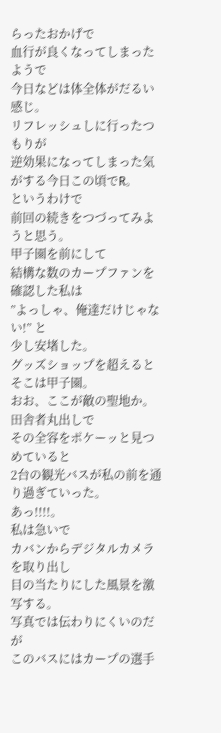らったおかげで
血行が良くなってしまったようで
今日などは体全体がだるい感じ。
リフレッシュしに行ったつもりが
逆効果になってしまった気がする今日この頃でR。
というわけで
前回の続きをつづってみようと思う。
甲子園を前にして
結構な数のカープファンを確認した私は
”よっしゃ、俺達だけじゃない!” と
少し安堵した。
グッズショップを超えると
そこは甲子園。
おお、ここが敵の聖地か。
田舎者丸出しで
その全容をポケーッと見つめていると
2台の観光バスが私の前を通り過ぎていった。
あっ!!!!。
私は急いで
カバンからデジタルカメラを取り出し
目の当たりにした風景を激写する。
写真では伝わりにくいのだが
このバスにはカープの選手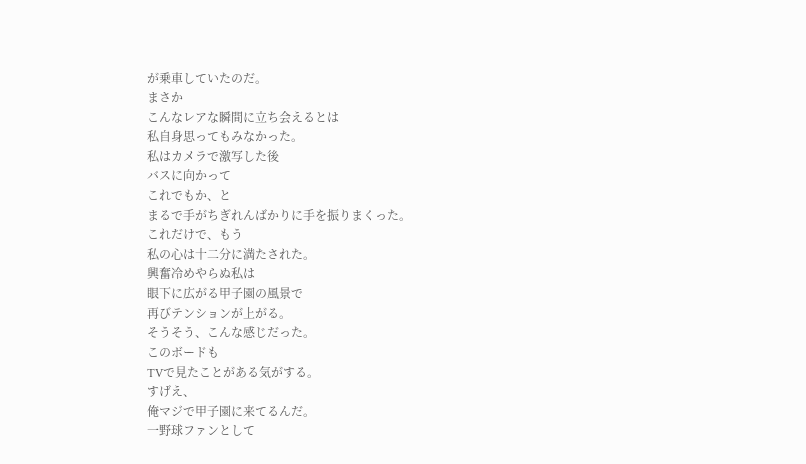が乗車していたのだ。
まさか
こんなレアな瞬間に立ち会えるとは
私自身思ってもみなかった。
私はカメラで激写した後
バスに向かって
これでもか、と
まるで手がちぎれんばかりに手を振りまくった。
これだけで、もう
私の心は十二分に満たされた。
興奮冷めやらぬ私は
眼下に広がる甲子園の風景で
再びテンションが上がる。
そうそう、こんな感じだった。
このボードも
TVで見たことがある気がする。
すげえ、
俺マジで甲子園に来てるんだ。
一野球ファンとして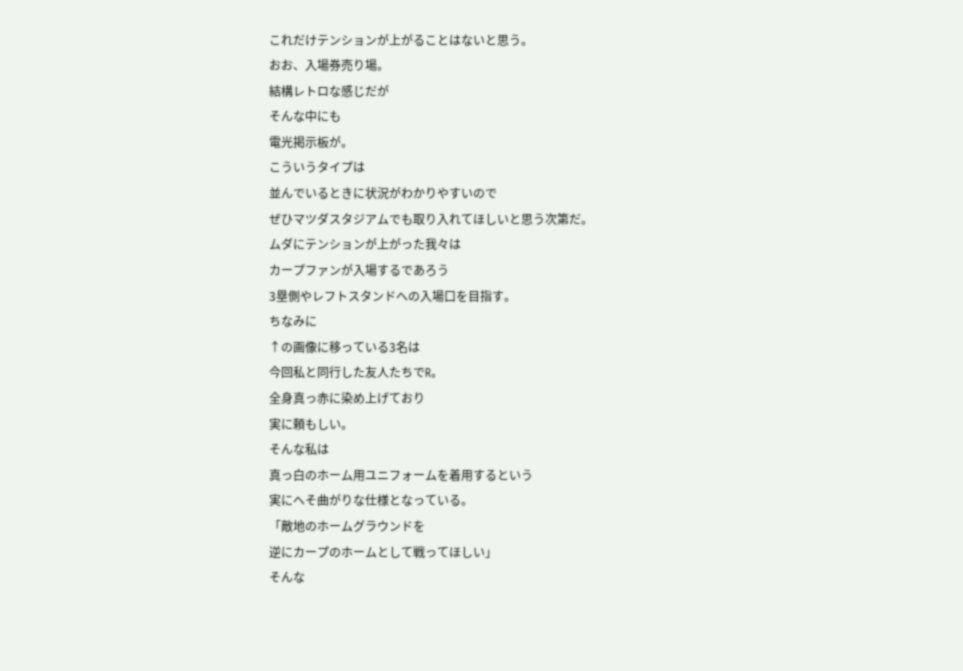これだけテンションが上がることはないと思う。
おお、入場券売り場。
結構レトロな感じだが
そんな中にも
電光掲示板が。
こういうタイプは
並んでいるときに状況がわかりやすいので
ぜひマツダスタジアムでも取り入れてほしいと思う次第だ。
ムダにテンションが上がった我々は
カープファンが入場するであろう
3塁側やレフトスタンドへの入場口を目指す。
ちなみに
↑の画像に移っている3名は
今回私と同行した友人たちでR。
全身真っ赤に染め上げており
実に頼もしい。
そんな私は
真っ白のホーム用ユニフォームを着用するという
実にへそ曲がりな仕様となっている。
「敵地のホームグラウンドを
逆にカープのホームとして戦ってほしい」
そんな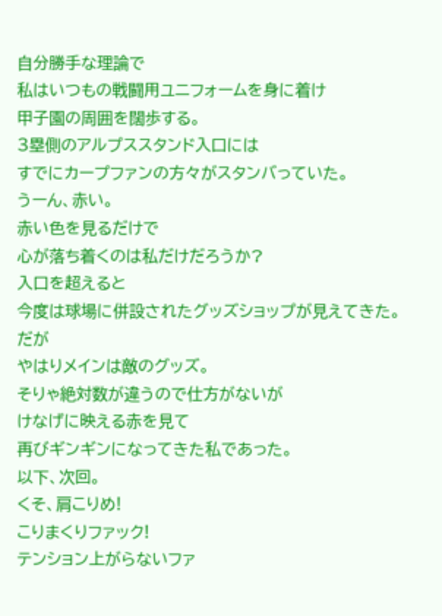自分勝手な理論で
私はいつもの戦闘用ユニフォームを身に着け
甲子園の周囲を闊歩する。
3塁側のアルプススタンド入口には
すでにカープファンの方々がスタンバっていた。
うーん、赤い。
赤い色を見るだけで
心が落ち着くのは私だけだろうか?
入口を超えると
今度は球場に併設されたグッズショップが見えてきた。
だが
やはりメインは敵のグッズ。
そりゃ絶対数が違うので仕方がないが
けなげに映える赤を見て
再びギンギンになってきた私であった。
以下、次回。
くそ、肩こりめ!
こりまくりファック!
テンション上がらないファ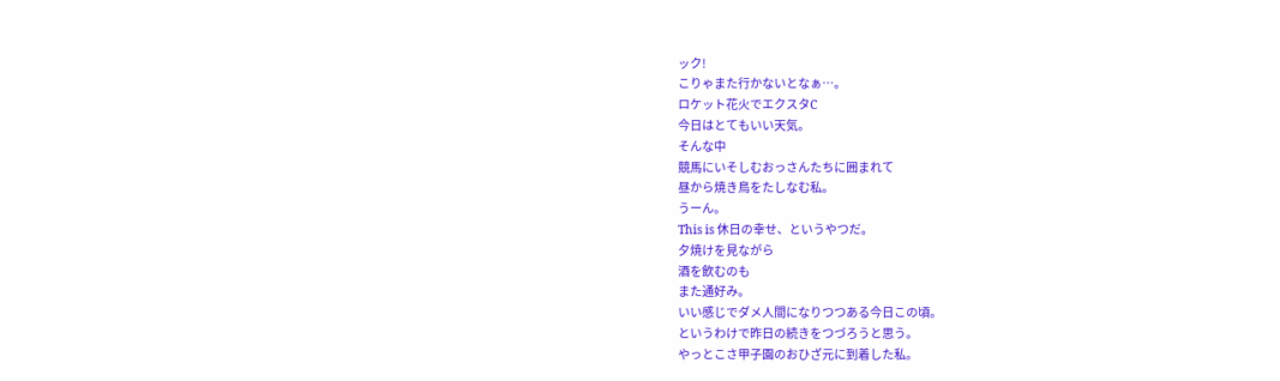ック!
こりゃまた行かないとなぁ…。
ロケット花火でエクスタC
今日はとてもいい天気。
そんな中
競馬にいそしむおっさんたちに囲まれて
昼から焼き鳥をたしなむ私。
うーん。
This is 休日の幸せ、というやつだ。
夕焼けを見ながら
酒を飲むのも
また通好み。
いい感じでダメ人間になりつつある今日この頃。
というわけで昨日の続きをつづろうと思う。
やっとこさ甲子園のおひざ元に到着した私。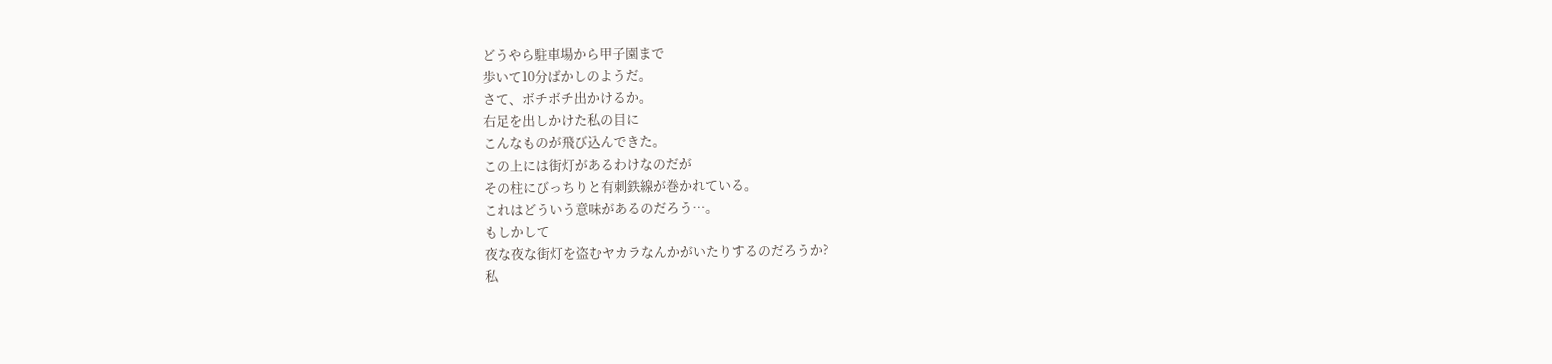どうやら駐車場から甲子園まで
歩いて10分ばかしのようだ。
さて、ボチボチ出かけるか。
右足を出しかけた私の目に
こんなものが飛び込んできた。
この上には街灯があるわけなのだが
その柱にびっちりと有刺鉄線が巻かれている。
これはどういう意味があるのだろう…。
もしかして
夜な夜な街灯を盗むヤカラなんかがいたりするのだろうか?
私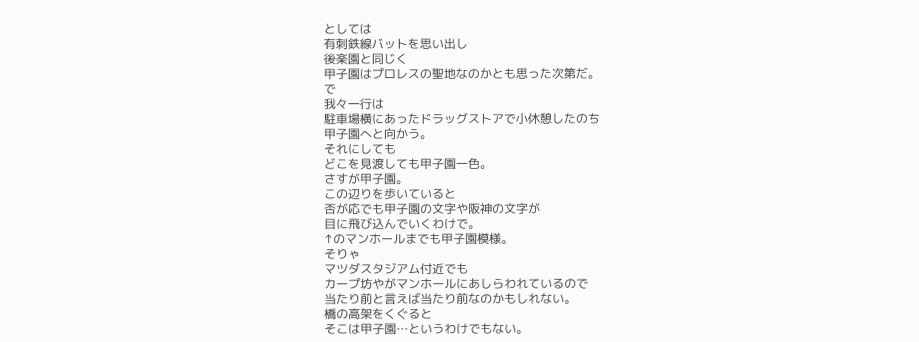としては
有刺鉄線バットを思い出し
後楽園と同じく
甲子園はプロレスの聖地なのかとも思った次第だ。
で
我々一行は
駐車場横にあったドラッグストアで小休憩したのち
甲子園へと向かう。
それにしても
どこを見渡しても甲子園一色。
さすが甲子園。
この辺りを歩いていると
否が応でも甲子園の文字や阪神の文字が
目に飛び込んでいくわけで。
↑のマンホールまでも甲子園模様。
そりゃ
マツダスタジアム付近でも
カープ坊やがマンホールにあしらわれているので
当たり前と言えば当たり前なのかもしれない。
橋の高架をくぐると
そこは甲子園…というわけでもない。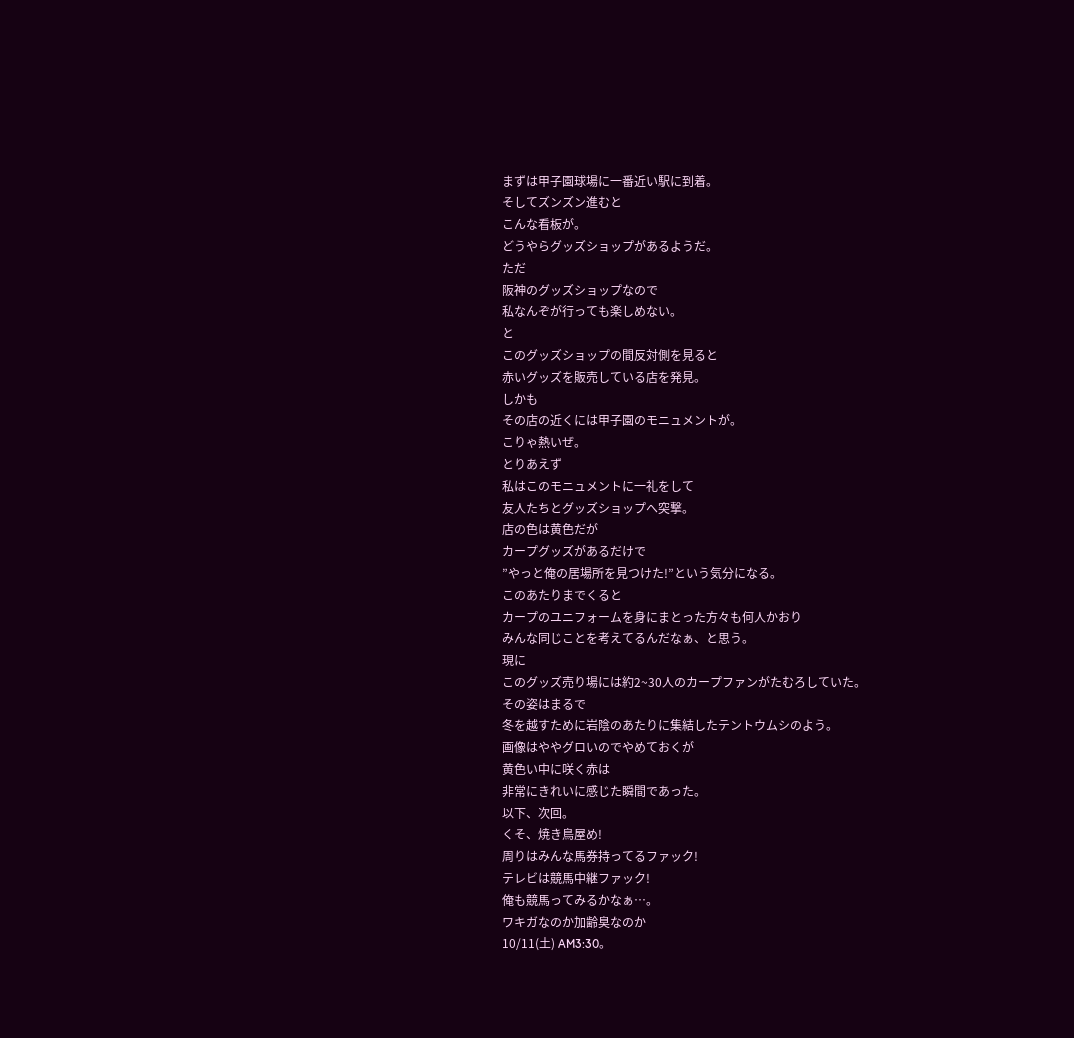まずは甲子園球場に一番近い駅に到着。
そしてズンズン進むと
こんな看板が。
どうやらグッズショップがあるようだ。
ただ
阪神のグッズショップなので
私なんぞが行っても楽しめない。
と
このグッズショップの間反対側を見ると
赤いグッズを販売している店を発見。
しかも
その店の近くには甲子園のモニュメントが。
こりゃ熱いぜ。
とりあえず
私はこのモニュメントに一礼をして
友人たちとグッズショップへ突撃。
店の色は黄色だが
カープグッズがあるだけで
”やっと俺の居場所を見つけた!”という気分になる。
このあたりまでくると
カープのユニフォームを身にまとった方々も何人かおり
みんな同じことを考えてるんだなぁ、と思う。
現に
このグッズ売り場には約2~30人のカープファンがたむろしていた。
その姿はまるで
冬を越すために岩陰のあたりに集結したテントウムシのよう。
画像はややグロいのでやめておくが
黄色い中に咲く赤は
非常にきれいに感じた瞬間であった。
以下、次回。
くそ、焼き鳥屋め!
周りはみんな馬券持ってるファック!
テレビは競馬中継ファック!
俺も競馬ってみるかなぁ…。
ワキガなのか加齢臭なのか
10/11(土) AM3:30。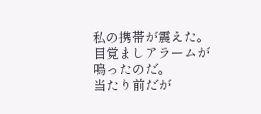私の携帯が震えた。
目覚ましアラームが鳴ったのだ。
当たり前だが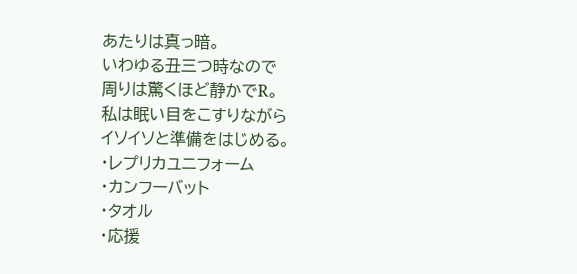あたりは真っ暗。
いわゆる丑三つ時なので
周りは驚くほど静かでR。
私は眠い目をこすりながら
イソイソと準備をはじめる。
・レプリカユニフォーム
・カンフーバット
・タオル
・応援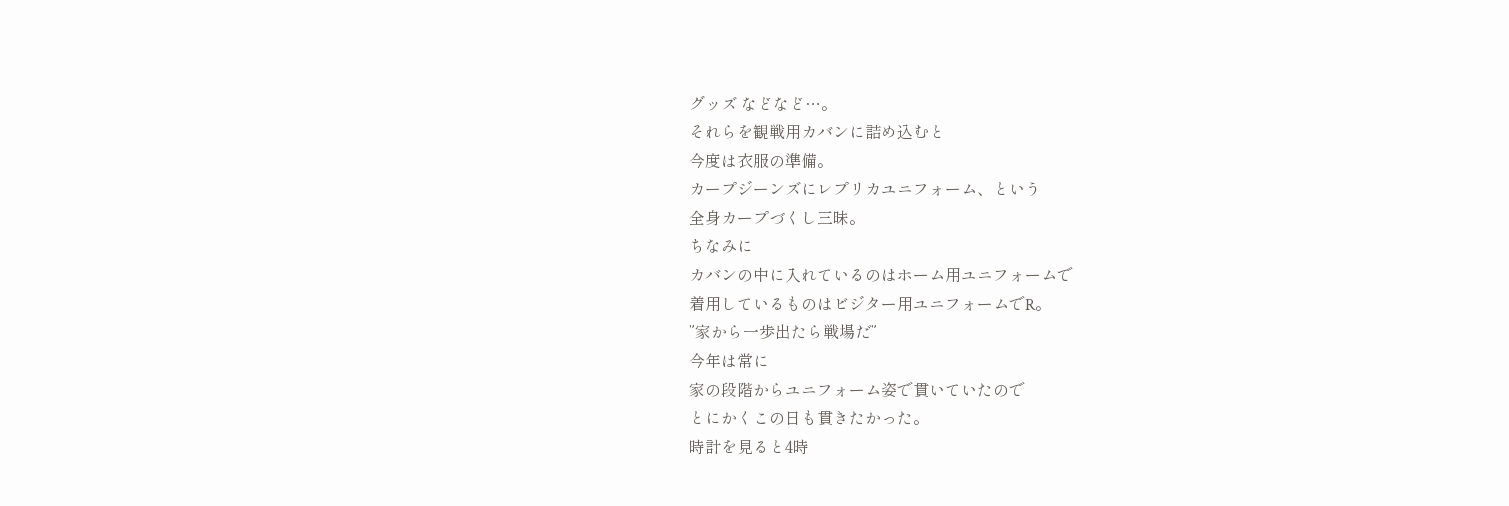グッズ などなど…。
それらを観戦用カバンに詰め込むと
今度は衣服の準備。
カープジーンズにレプリカユニフォーム、という
全身カープづくし三昧。
ちなみに
カバンの中に入れているのはホーム用ユニフォームで
着用しているものはビジター用ユニフォームでR。
”家から一歩出たら戦場だ”
今年は常に
家の段階からユニフォーム姿で貫いていたので
とにかくこの日も貫きたかった。
時計を見ると4時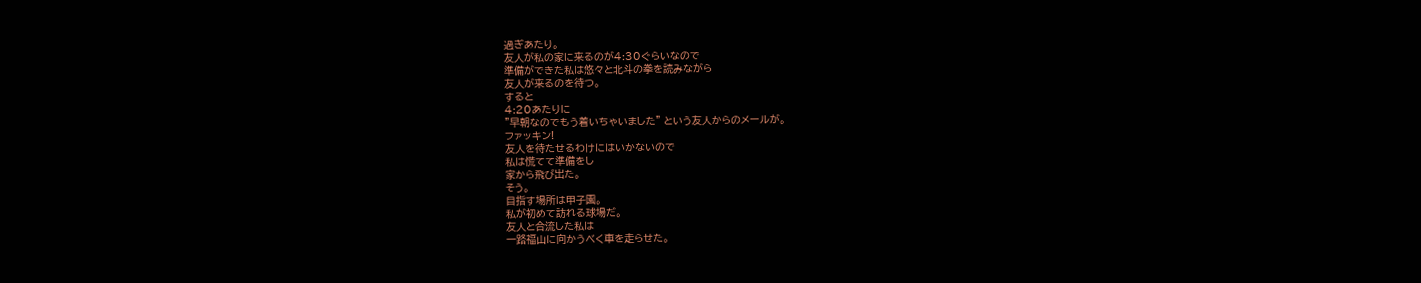過ぎあたり。
友人が私の家に来るのが4:30ぐらいなので
準備ができた私は悠々と北斗の拳を読みながら
友人が来るのを待つ。
すると
4:20あたりに
”早朝なのでもう着いちゃいました” という友人からのメールが。
ファッキン!
友人を待たせるわけにはいかないので
私は慌てて準備をし
家から飛び出た。
そう。
目指す場所は甲子園。
私が初めて訪れる球場だ。
友人と合流した私は
一路福山に向かうべく車を走らせた。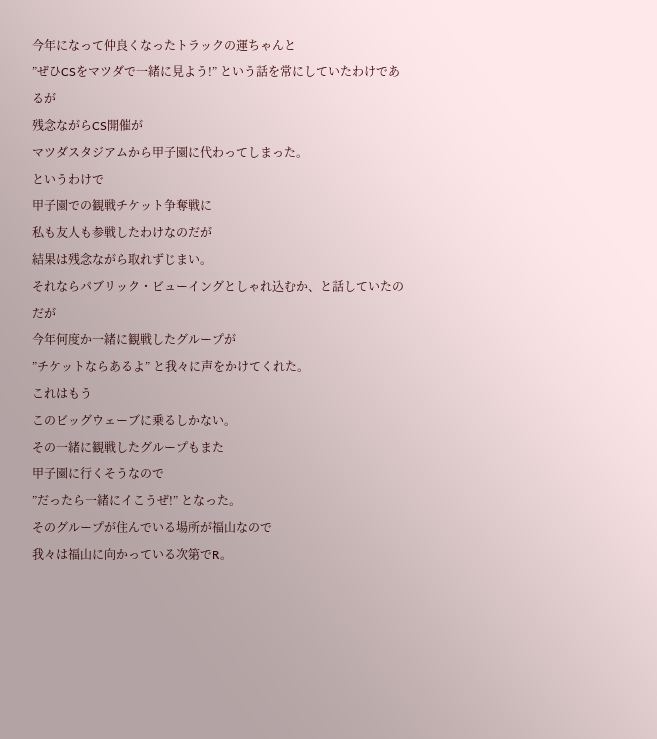今年になって仲良くなったトラックの運ちゃんと
”ぜひCSをマツダで一緒に見よう!” という話を常にしていたわけであるが
残念ながらCS開催が
マツダスタジアムから甲子園に代わってしまった。
というわけで
甲子園での観戦チケット争奪戦に
私も友人も参戦したわけなのだが
結果は残念ながら取れずじまい。
それならパブリック・ビューイングとしゃれ込むか、と話していたのだが
今年何度か一緒に観戦したグループが
”チケットならあるよ” と我々に声をかけてくれた。
これはもう
このビッグウェーブに乗るしかない。
その一緒に観戦したグループもまた
甲子園に行くそうなので
”だったら一緒にイこうぜ!” となった。
そのグループが住んでいる場所が福山なので
我々は福山に向かっている次第でR。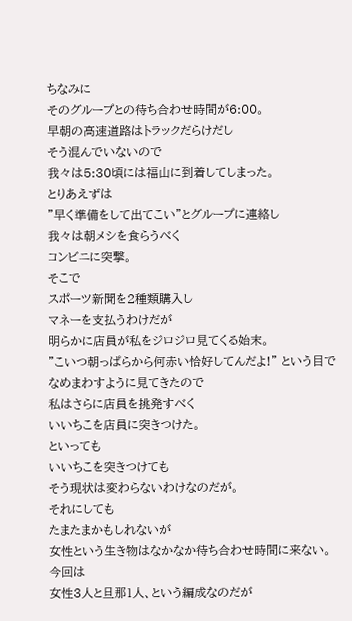ちなみに
そのグループとの待ち合わせ時間が6:00。
早朝の高速道路はトラックだらけだし
そう混んでいないので
我々は5:30頃には福山に到着してしまった。
とりあえずは
”早く準備をして出てこい”とグループに連絡し
我々は朝メシを食らうべく
コンビニに突撃。
そこで
スポーツ新聞を2種類購入し
マネーを支払うわけだが
明らかに店員が私をジロジロ見てくる始末。
”こいつ朝っぱらから何赤い恰好してんだよ!” という目で
なめまわすように見てきたので
私はさらに店員を挑発すべく
いいちこを店員に突きつけた。
といっても
いいちこを突きつけても
そう現状は変わらないわけなのだが。
それにしても
たまたまかもしれないが
女性という生き物はなかなか待ち合わせ時間に来ない。
今回は
女性3人と旦那1人、という編成なのだが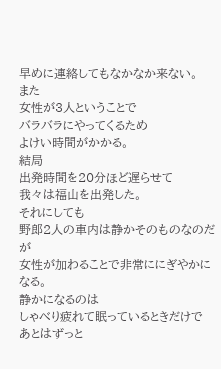早めに連絡してもなかなか来ない。
また
女性が3人ということで
バラバラにやってくるため
よけい時間がかかる。
結局
出発時間を20分ほど遅らせて
我々は福山を出発した。
それにしても
野郎2人の車内は静かそのものなのだが
女性が加わることで非常ににぎやかになる。
静かになるのは
しゃべり疲れて眠っているときだけで
あとはずっと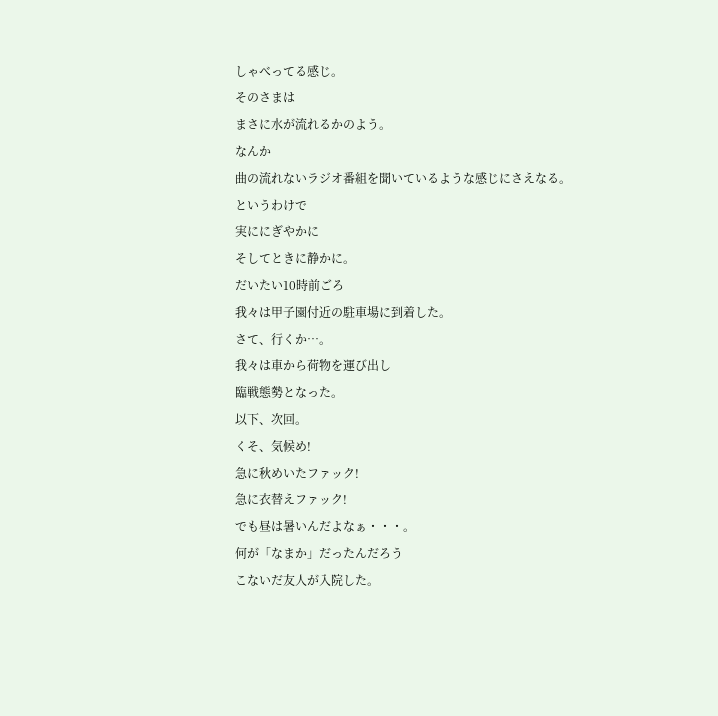しゃべってる感じ。
そのさまは
まさに水が流れるかのよう。
なんか
曲の流れないラジオ番組を聞いているような感じにさえなる。
というわけで
実ににぎやかに
そしてときに静かに。
だいたい10時前ごろ
我々は甲子園付近の駐車場に到着した。
さて、行くか…。
我々は車から荷物を運び出し
臨戦態勢となった。
以下、次回。
くそ、気候め!
急に秋めいたファック!
急に衣替えファック!
でも昼は暑いんだよなぁ・・・。
何が「なまか」だったんだろう
こないだ友人が入院した。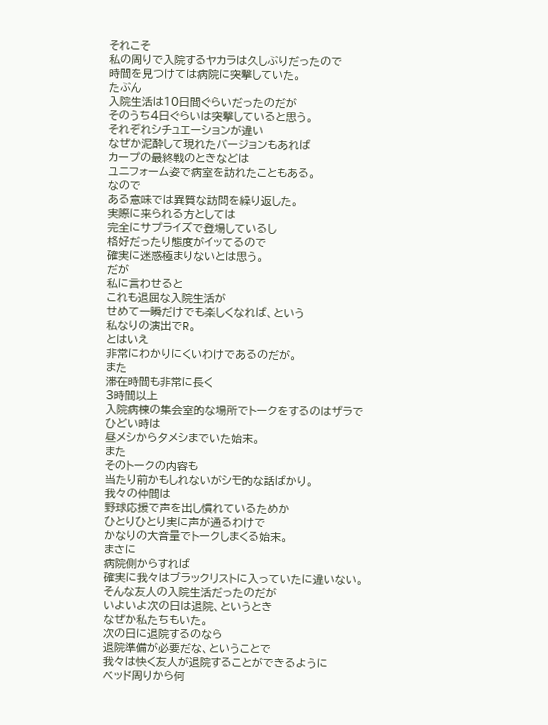それこそ
私の周りで入院するヤカラは久しぶりだったので
時間を見つけては病院に突撃していた。
たぶん
入院生活は10日間ぐらいだったのだが
そのうち4日ぐらいは突撃していると思う。
それぞれシチュエーションが違い
なぜか泥酔して現れたバージョンもあれば
カープの最終戦のときなどは
ユニフォーム姿で病室を訪れたこともある。
なので
ある意味では異質な訪問を繰り返した。
実際に来られる方としては
完全にサプライズで登場しているし
格好だったり態度がイッてるので
確実に迷惑極まりないとは思う。
だが
私に言わせると
これも退屈な入院生活が
せめて一瞬だけでも楽しくなれば、という
私なりの演出でR。
とはいえ
非常にわかりにくいわけであるのだが。
また
滞在時間も非常に長く
3時間以上
入院病棟の集会室的な場所でトークをするのはザラで
ひどい時は
昼メシから夕メシまでいた始末。
また
そのトークの内容も
当たり前かもしれないがシモ的な話ばかり。
我々の仲間は
野球応援で声を出し慣れているためか
ひとりひとり実に声が通るわけで
かなりの大音量でトークしまくる始末。
まさに
病院側からすれば
確実に我々はブラックリストに入っていたに違いない。
そんな友人の入院生活だったのだが
いよいよ次の日は退院、というとき
なぜか私たちもいた。
次の日に退院するのなら
退院準備が必要だな、ということで
我々は快く友人が退院することができるように
ベッド周りから何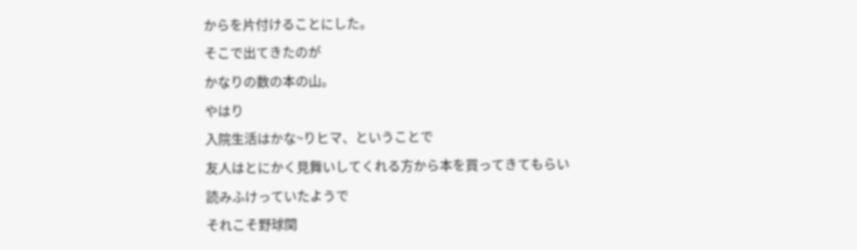からを片付けることにした。
そこで出てきたのが
かなりの数の本の山。
やはり
入院生活はかな~りヒマ、ということで
友人はとにかく見舞いしてくれる方から本を買ってきてもらい
読みふけっていたようで
それこそ野球関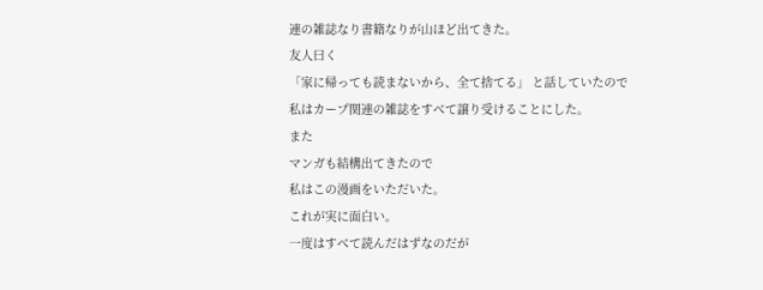連の雑誌なり書籍なりが山ほど出てきた。
友人曰く
「家に帰っても読まないから、全て捨てる」 と話していたので
私はカープ関連の雑誌をすべて譲り受けることにした。
また
マンガも結構出てきたので
私はこの漫画をいただいた。
これが実に面白い。
一度はすべて読んだはずなのだが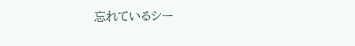忘れているシー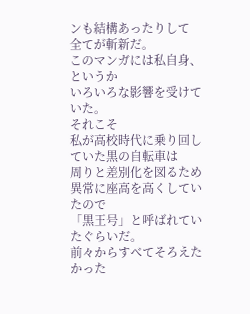ンも結構あったりして
全てが斬新だ。
このマンガには私自身、というか
いろいろな影響を受けていた。
それこそ
私が高校時代に乗り回していた黒の自転車は
周りと差別化を図るため
異常に座高を高くしていたので
「黒王号」と呼ばれていたぐらいだ。
前々からすべてそろえたかった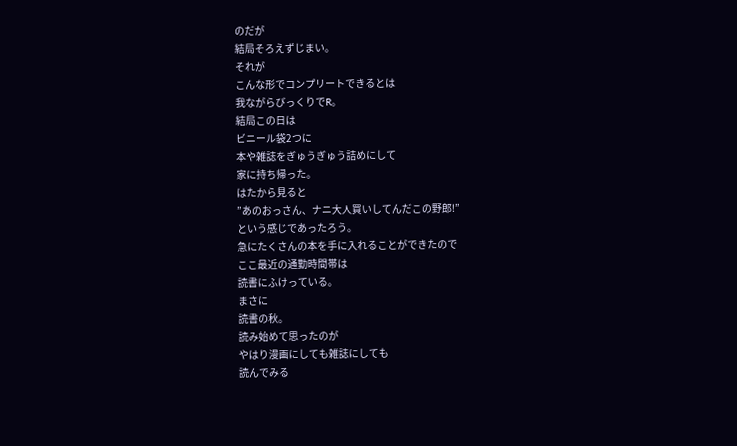のだが
結局そろえずじまい。
それが
こんな形でコンプリートできるとは
我ながらびっくりでR。
結局この日は
ビニール袋2つに
本や雑誌をぎゅうぎゅう詰めにして
家に持ち帰った。
はたから見ると
”あのおっさん、ナニ大人買いしてんだこの野郎!”
という感じであったろう。
急にたくさんの本を手に入れることができたので
ここ最近の通勤時間帯は
読書にふけっている。
まさに
読書の秋。
読み始めて思ったのが
やはり漫画にしても雑誌にしても
読んでみる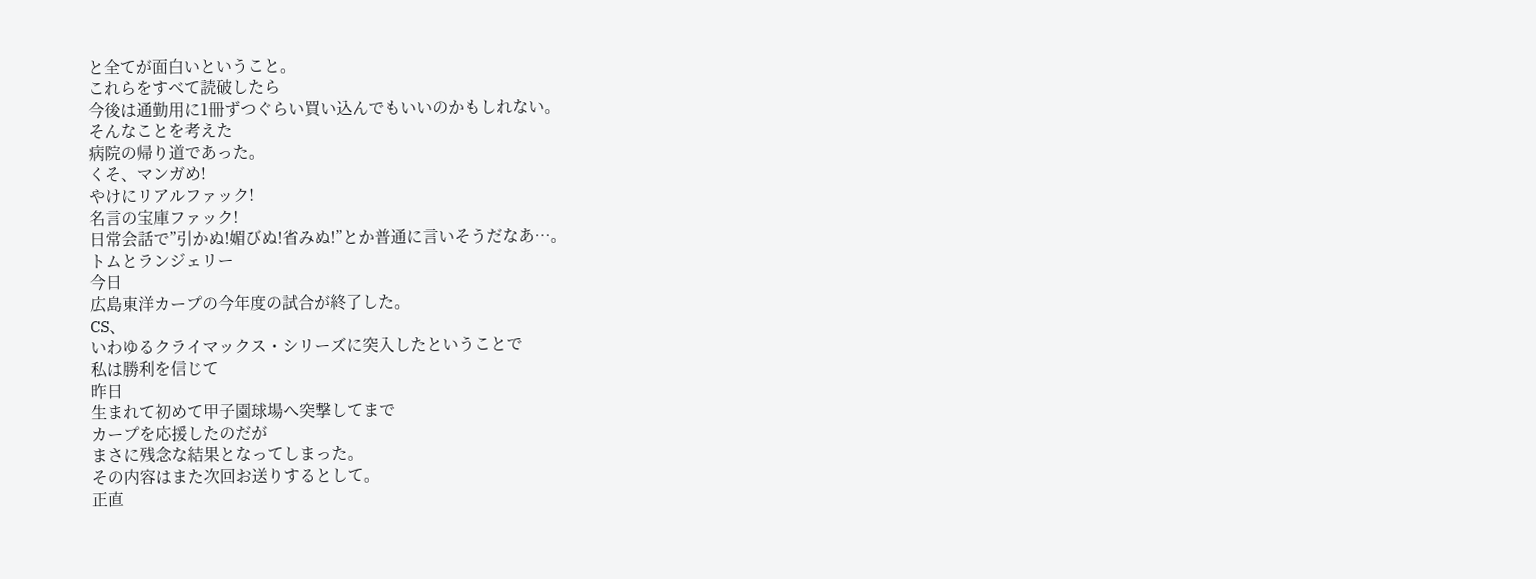と全てが面白いということ。
これらをすべて読破したら
今後は通勤用に1冊ずつぐらい買い込んでもいいのかもしれない。
そんなことを考えた
病院の帰り道であった。
くそ、マンガめ!
やけにリアルファック!
名言の宝庫ファック!
日常会話で”引かぬ!媚びぬ!省みぬ!”とか普通に言いそうだなあ…。
トムとランジェリー
今日
広島東洋カープの今年度の試合が終了した。
CS、
いわゆるクライマックス・シリーズに突入したということで
私は勝利を信じて
昨日
生まれて初めて甲子園球場へ突撃してまで
カープを応援したのだが
まさに残念な結果となってしまった。
その内容はまた次回お送りするとして。
正直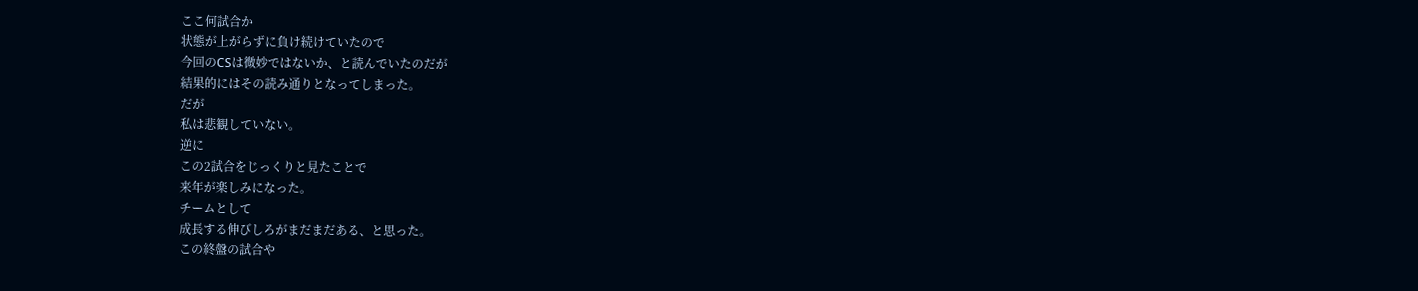ここ何試合か
状態が上がらずに負け続けていたので
今回のCSは微妙ではないか、と読んでいたのだが
結果的にはその読み通りとなってしまった。
だが
私は悲観していない。
逆に
この2試合をじっくりと見たことで
来年が楽しみになった。
チームとして
成長する伸びしろがまだまだある、と思った。
この終盤の試合や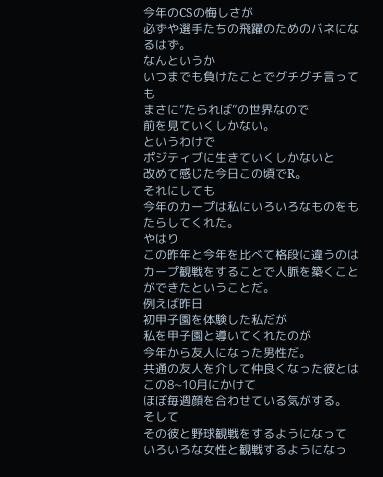今年のCSの悔しさが
必ずや選手たちの飛躍のためのバネになるはず。
なんというか
いつまでも負けたことでグチグチ言っても
まさに”たられば”の世界なので
前を見ていくしかない。
というわけで
ポジティブに生きていくしかないと
改めて感じた今日この頃でR。
それにしても
今年のカープは私にいろいろなものをもたらしてくれた。
やはり
この昨年と今年を比べて格段に違うのは
カープ観戦をすることで人脈を築くことができたということだ。
例えば昨日
初甲子園を体験した私だが
私を甲子園と導いてくれたのが
今年から友人になった男性だ。
共通の友人を介して仲良くなった彼とは
この8~10月にかけて
ほぼ毎週顔を合わせている気がする。
そして
その彼と野球観戦をするようになって
いろいろな女性と観戦するようになっ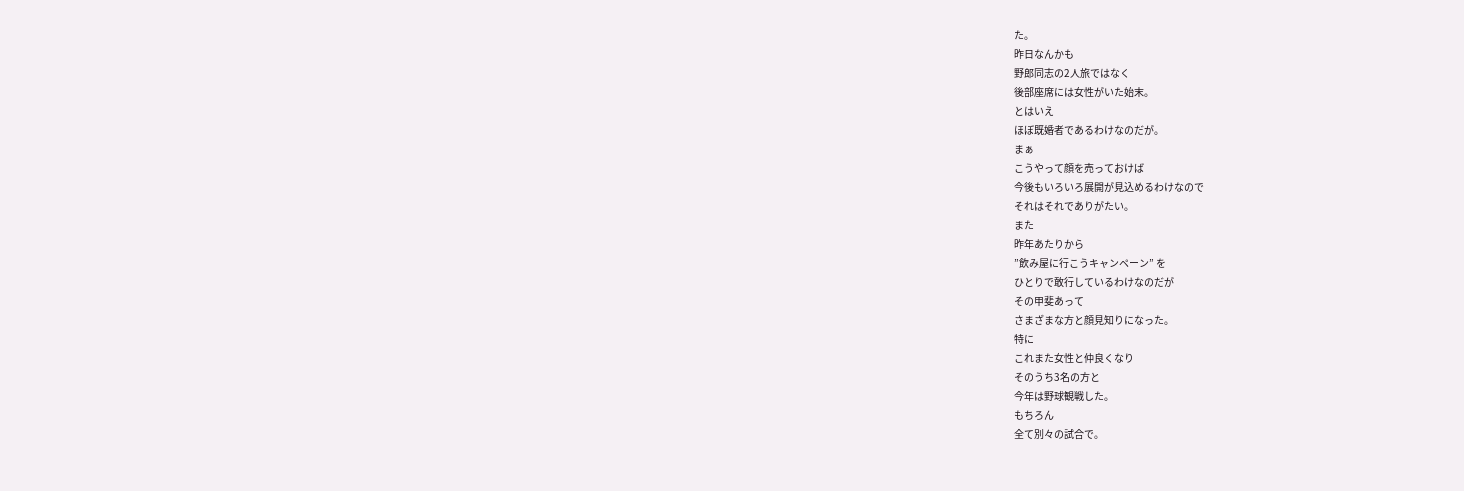た。
昨日なんかも
野郎同志の2人旅ではなく
後部座席には女性がいた始末。
とはいえ
ほぼ既婚者であるわけなのだが。
まぁ
こうやって顔を売っておけば
今後もいろいろ展開が見込めるわけなので
それはそれでありがたい。
また
昨年あたりから
”飲み屋に行こうキャンペーン” を
ひとりで敢行しているわけなのだが
その甲斐あって
さまざまな方と顔見知りになった。
特に
これまた女性と仲良くなり
そのうち3名の方と
今年は野球観戦した。
もちろん
全て別々の試合で。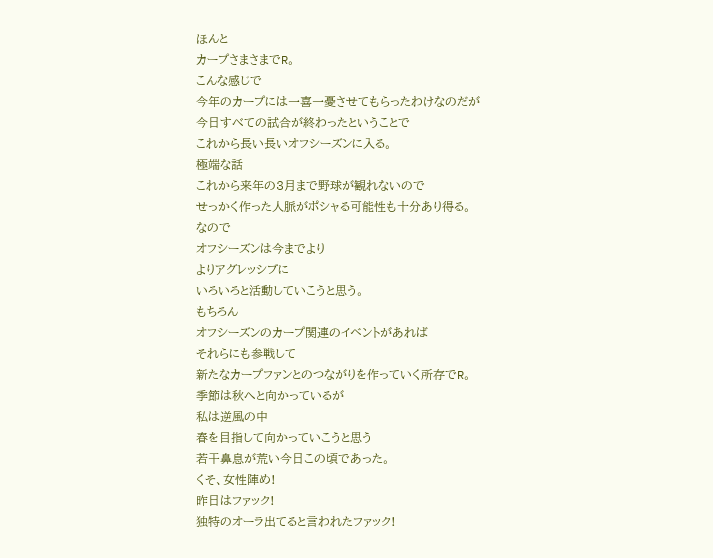ほんと
カープさまさまでR。
こんな感じで
今年のカープには一喜一憂させてもらったわけなのだが
今日すべての試合が終わったということで
これから長い長いオフシーズンに入る。
極端な話
これから来年の3月まで野球が観れないので
せっかく作った人脈がポシャる可能性も十分あり得る。
なので
オフシーズンは今までより
よりアグレッシブに
いろいろと活動していこうと思う。
もちろん
オフシーズンのカープ関連のイベントがあれば
それらにも参戦して
新たなカープファンとのつながりを作っていく所存でR。
季節は秋へと向かっているが
私は逆風の中
春を目指して向かっていこうと思う
若干鼻息が荒い今日この頃であった。
くそ、女性陣め!
昨日はファック!
独特のオーラ出てると言われたファック!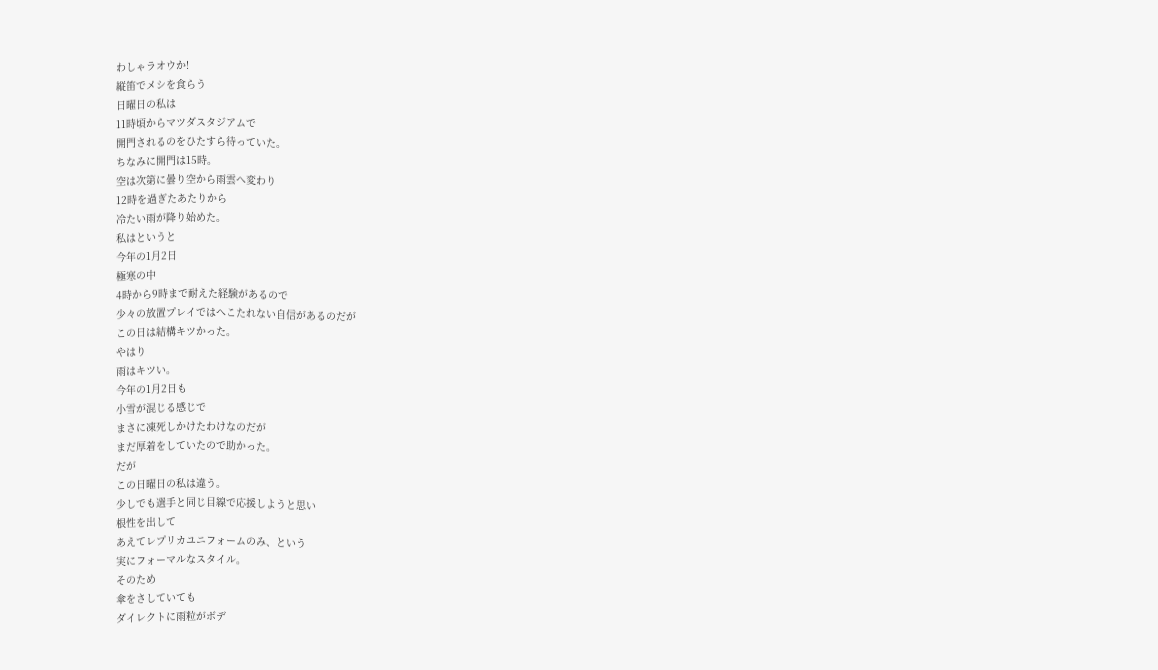わしゃラオウか!
縦笛でメシを食らう
日曜日の私は
11時頃からマツダスタジアムで
開門されるのをひたすら待っていた。
ちなみに開門は15時。
空は次第に曇り空から雨雲へ変わり
12時を過ぎたあたりから
冷たい雨が降り始めた。
私はというと
今年の1月2日
極寒の中
4時から9時まで耐えた経験があるので
少々の放置プレイではへこたれない自信があるのだが
この日は結構キツかった。
やはり
雨はキツい。
今年の1月2日も
小雪が混じる感じで
まさに凍死しかけたわけなのだが
まだ厚着をしていたので助かった。
だが
この日曜日の私は違う。
少しでも選手と同じ目線で応援しようと思い
根性を出して
あえてレプリカユニフォームのみ、という
実にフォーマルなスタイル。
そのため
傘をさしていても
ダイレクトに雨粒がボデ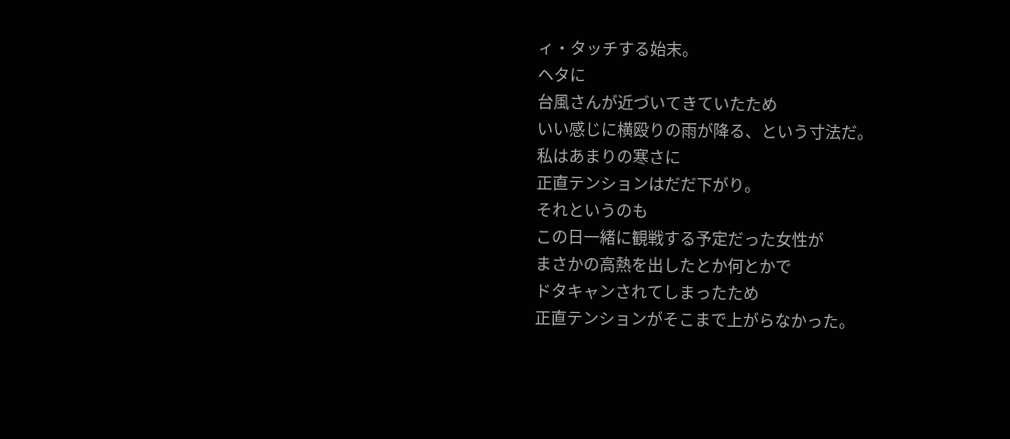ィ・タッチする始末。
ヘタに
台風さんが近づいてきていたため
いい感じに横殴りの雨が降る、という寸法だ。
私はあまりの寒さに
正直テンションはだだ下がり。
それというのも
この日一緒に観戦する予定だった女性が
まさかの高熱を出したとか何とかで
ドタキャンされてしまったため
正直テンションがそこまで上がらなかった。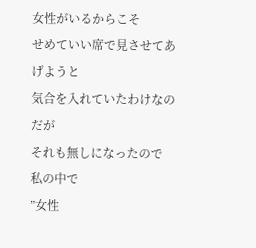女性がいるからこそ
せめていい席で見させてあげようと
気合を入れていたわけなのだが
それも無しになったので
私の中で
”女性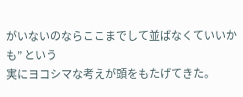がいないのならここまでして並ばなくていいかも” という
実にヨコシマな考えが頭をもたげてきた。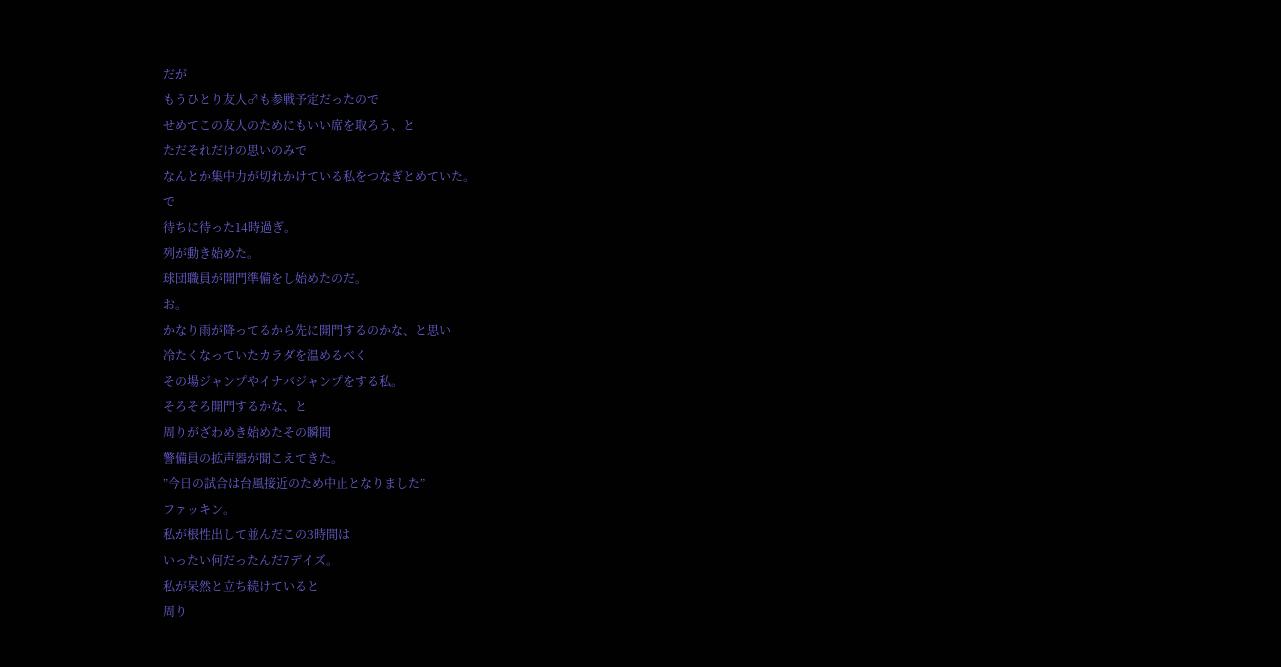だが
もうひとり友人♂も参戦予定だったので
せめてこの友人のためにもいい席を取ろう、と
ただそれだけの思いのみで
なんとか集中力が切れかけている私をつなぎとめていた。
で
待ちに待った14時過ぎ。
列が動き始めた。
球団職員が開門準備をし始めたのだ。
お。
かなり雨が降ってるから先に開門するのかな、と思い
冷たくなっていたカラダを温めるべく
その場ジャンプやイナバジャンプをする私。
そろそろ開門するかな、と
周りがざわめき始めたその瞬間
警備員の拡声器が聞こえてきた。
”今日の試合は台風接近のため中止となりました”
ファッキン。
私が根性出して並んだこの3時間は
いったい何だったんだ7デイズ。
私が呆然と立ち続けていると
周り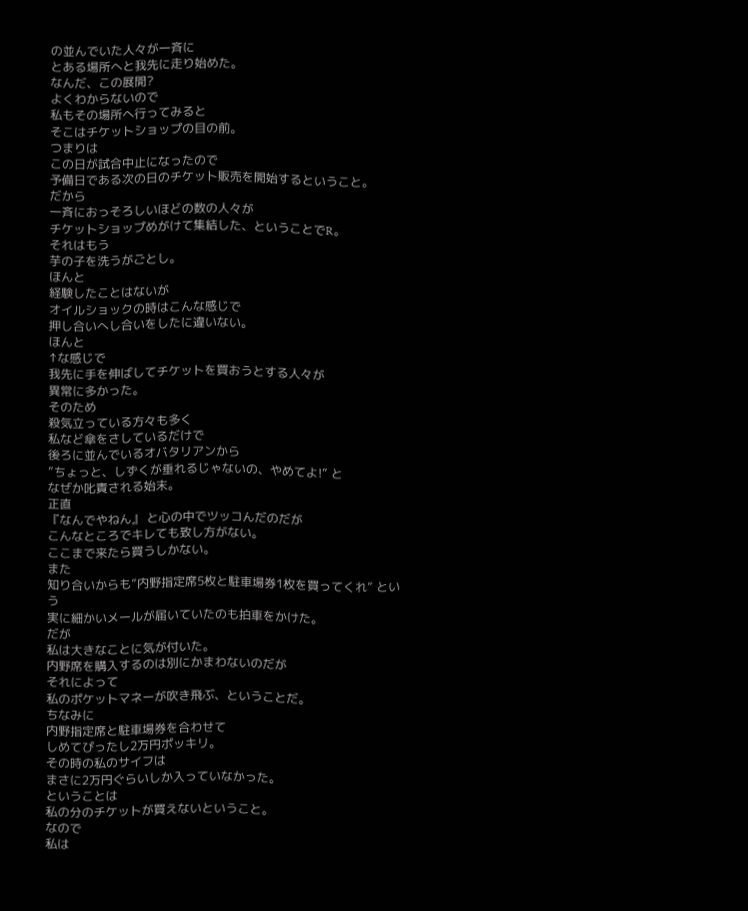の並んでいた人々が一斉に
とある場所へと我先に走り始めた。
なんだ、この展開?
よくわからないので
私もその場所へ行ってみると
そこはチケットショップの目の前。
つまりは
この日が試合中止になったので
予備日である次の日のチケット販売を開始するということ。
だから
一斉におっそろしいほどの数の人々が
チケットショップめがけて集結した、ということでR。
それはもう
芋の子を洗うがごとし。
ほんと
経験したことはないが
オイルショックの時はこんな感じで
押し合いへし合いをしたに違いない。
ほんと
↑な感じで
我先に手を伸ばしてチケットを買おうとする人々が
異常に多かった。
そのため
殺気立っている方々も多く
私など傘をさしているだけで
後ろに並んでいるオバタリアンから
”ちょっと、しずくが垂れるじゃないの、やめてよ!” と
なぜか叱責される始末。
正直
『なんでやねん』 と心の中でツッコんだのだが
こんなところでキレても致し方がない。
ここまで来たら買うしかない。
また
知り合いからも”内野指定席5枚と駐車場券1枚を買ってくれ” という
実に細かいメールが届いていたのも拍車をかけた。
だが
私は大きなことに気が付いた。
内野席を購入するのは別にかまわないのだが
それによって
私のポケットマネーが吹き飛ぶ、ということだ。
ちなみに
内野指定席と駐車場券を合わせて
しめてぴったし2万円ポッキリ。
その時の私のサイフは
まさに2万円ぐらいしか入っていなかった。
ということは
私の分のチケットが買えないということ。
なので
私は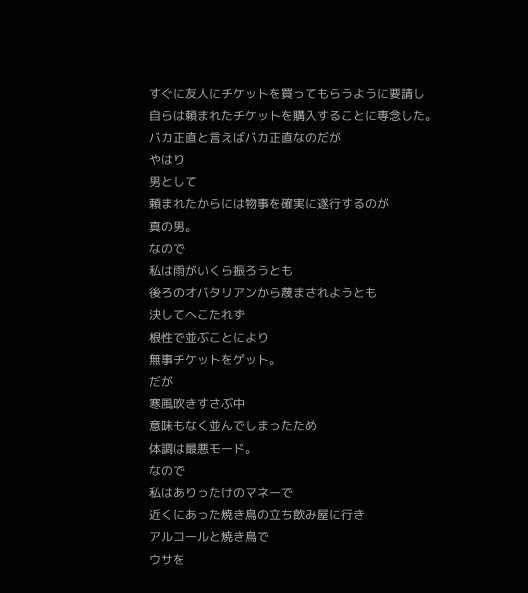すぐに友人にチケットを買ってもらうように要請し
自らは頼まれたチケットを購入することに専念した。
バカ正直と言えばバカ正直なのだが
やはり
男として
頼まれたからには物事を確実に遂行するのが
真の男。
なので
私は雨がいくら振ろうとも
後ろのオバタリアンから蔑まされようとも
決してへこたれず
根性で並ぶことにより
無事チケットをゲット。
だが
寒風吹きすさぶ中
意味もなく並んでしまったため
体調は最悪モード。
なので
私はありったけのマネーで
近くにあった焼き鳥の立ち飲み屋に行き
アルコールと焼き鳥で
ウサを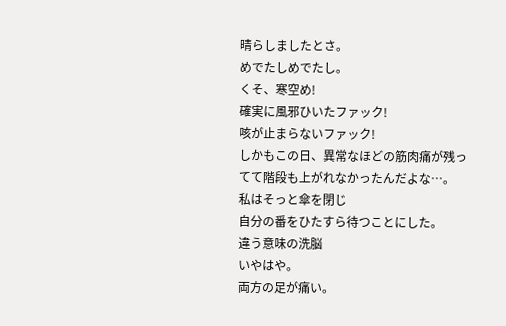晴らしましたとさ。
めでたしめでたし。
くそ、寒空め!
確実に風邪ひいたファック!
咳が止まらないファック!
しかもこの日、異常なほどの筋肉痛が残ってて階段も上がれなかったんだよな…。
私はそっと傘を閉じ
自分の番をひたすら待つことにした。
違う意味の洗脳
いやはや。
両方の足が痛い。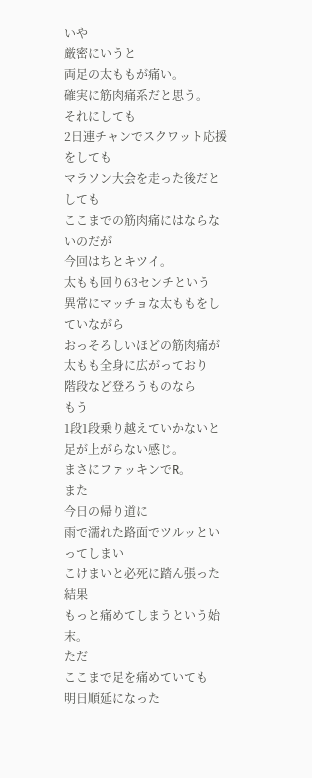いや
厳密にいうと
両足の太ももが痛い。
確実に筋肉痛系だと思う。
それにしても
2日連チャンでスクワット応援をしても
マラソン大会を走った後だとしても
ここまでの筋肉痛にはならないのだが
今回はちとキツイ。
太もも回り63センチという
異常にマッチョな太ももをしていながら
おっそろしいほどの筋肉痛が太もも全身に広がっており
階段など登ろうものなら
もう
1段1段乗り越えていかないと足が上がらない感じ。
まさにファッキンでR。
また
今日の帰り道に
雨で濡れた路面でツルッといってしまい
こけまいと必死に踏ん張った結果
もっと痛めてしまうという始末。
ただ
ここまで足を痛めていても
明日順延になった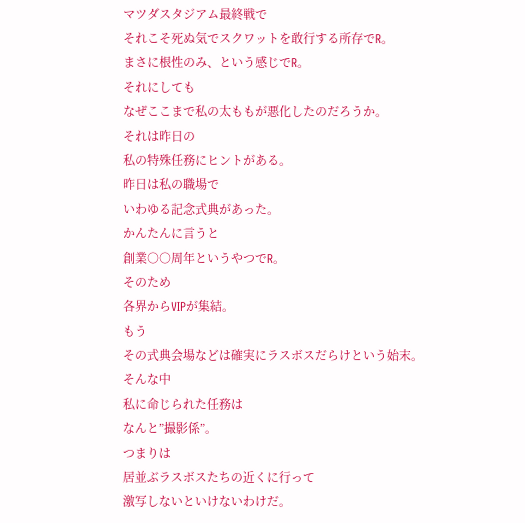マツダスタジアム最終戦で
それこそ死ぬ気でスクワットを敢行する所存でR。
まさに根性のみ、という感じでR。
それにしても
なぜここまで私の太ももが悪化したのだろうか。
それは昨日の
私の特殊任務にヒントがある。
昨日は私の職場で
いわゆる記念式典があった。
かんたんに言うと
創業○○周年というやつでR。
そのため
各界からVIPが集結。
もう
その式典会場などは確実にラスボスだらけという始末。
そんな中
私に命じられた任務は
なんと”撮影係”。
つまりは
居並ぶラスボスたちの近くに行って
激写しないといけないわけだ。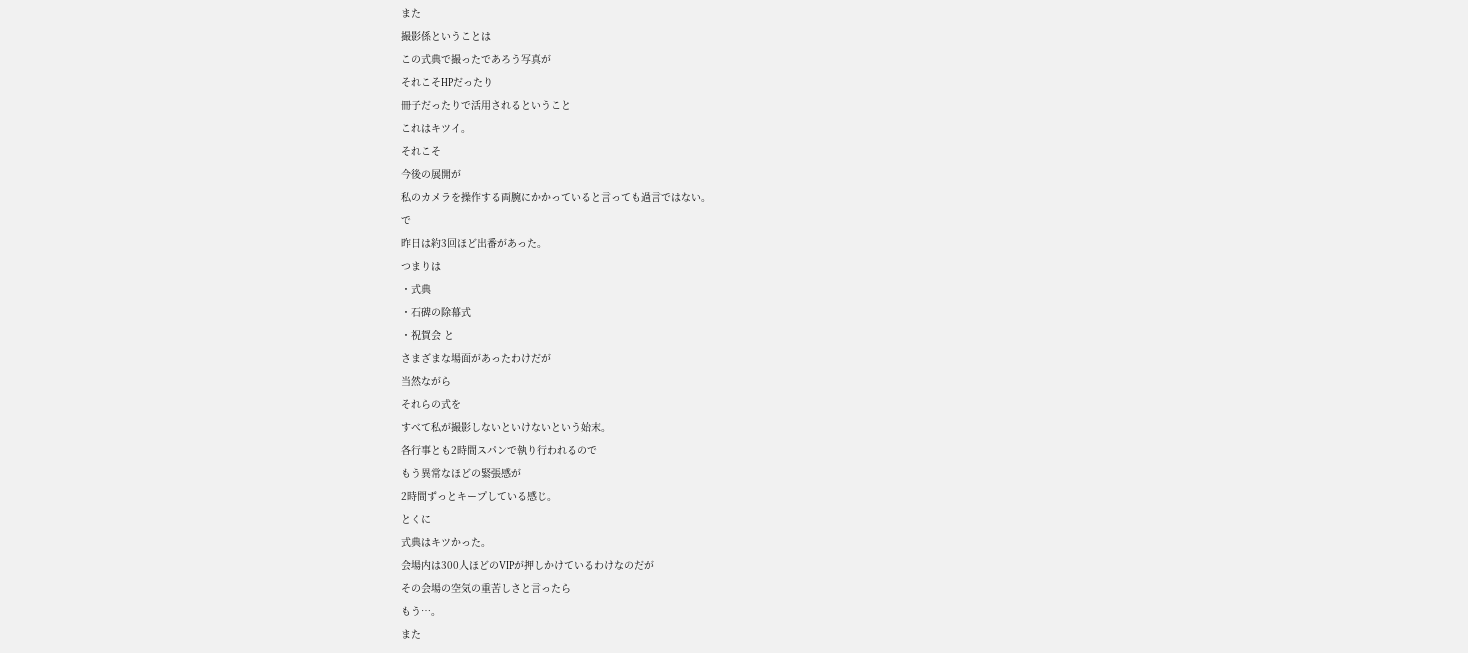また
撮影係ということは
この式典で撮ったであろう写真が
それこそHPだったり
冊子だったりで活用されるということ
これはキツイ。
それこそ
今後の展開が
私のカメラを操作する両腕にかかっていると言っても過言ではない。
で
昨日は約3回ほど出番があった。
つまりは
・式典
・石碑の除幕式
・祝賀会 と
さまざまな場面があったわけだが
当然ながら
それらの式を
すべて私が撮影しないといけないという始末。
各行事とも2時間スパンで執り行われるので
もう異常なほどの緊張感が
2時間ずっとキープしている感じ。
とくに
式典はキツかった。
会場内は300人ほどのVIPが押しかけているわけなのだが
その会場の空気の重苦しさと言ったら
もう…。
また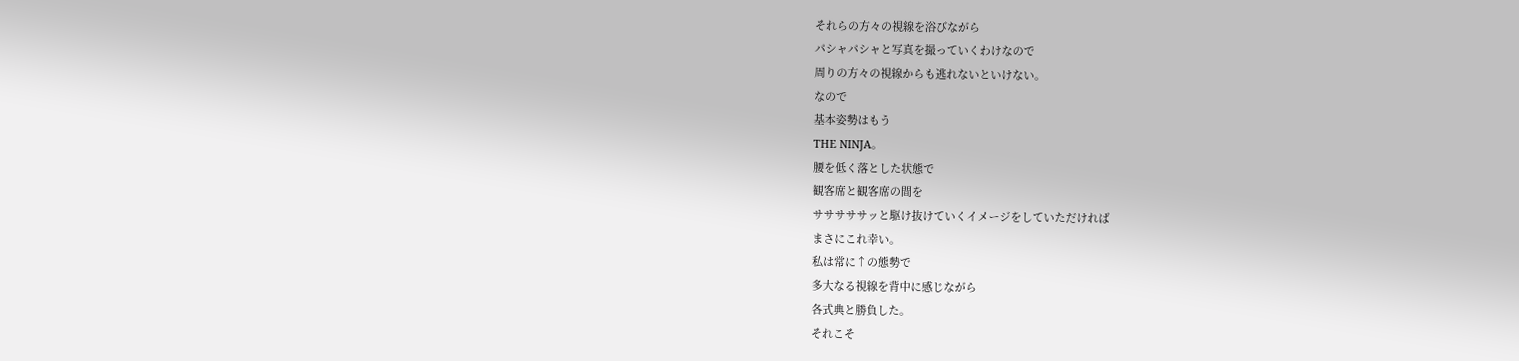それらの方々の視線を浴びながら
パシャパシャと写真を撮っていくわけなので
周りの方々の視線からも逃れないといけない。
なので
基本姿勢はもう
THE NINJA。
腰を低く落とした状態で
観客席と観客席の間を
サササササッと駆け抜けていくイメージをしていただければ
まさにこれ幸い。
私は常に↑の態勢で
多大なる視線を背中に感じながら
各式典と勝負した。
それこそ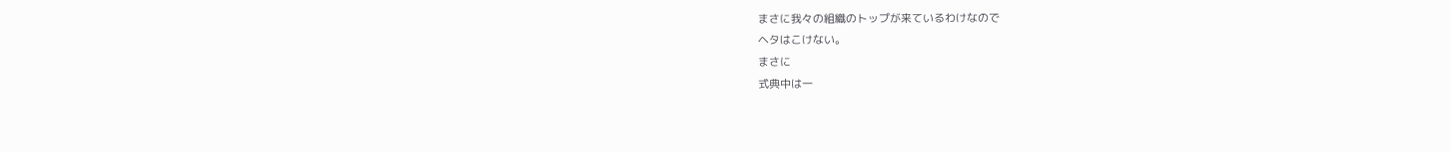まさに我々の組織のトップが来ているわけなので
ヘタはこけない。
まさに
式典中は一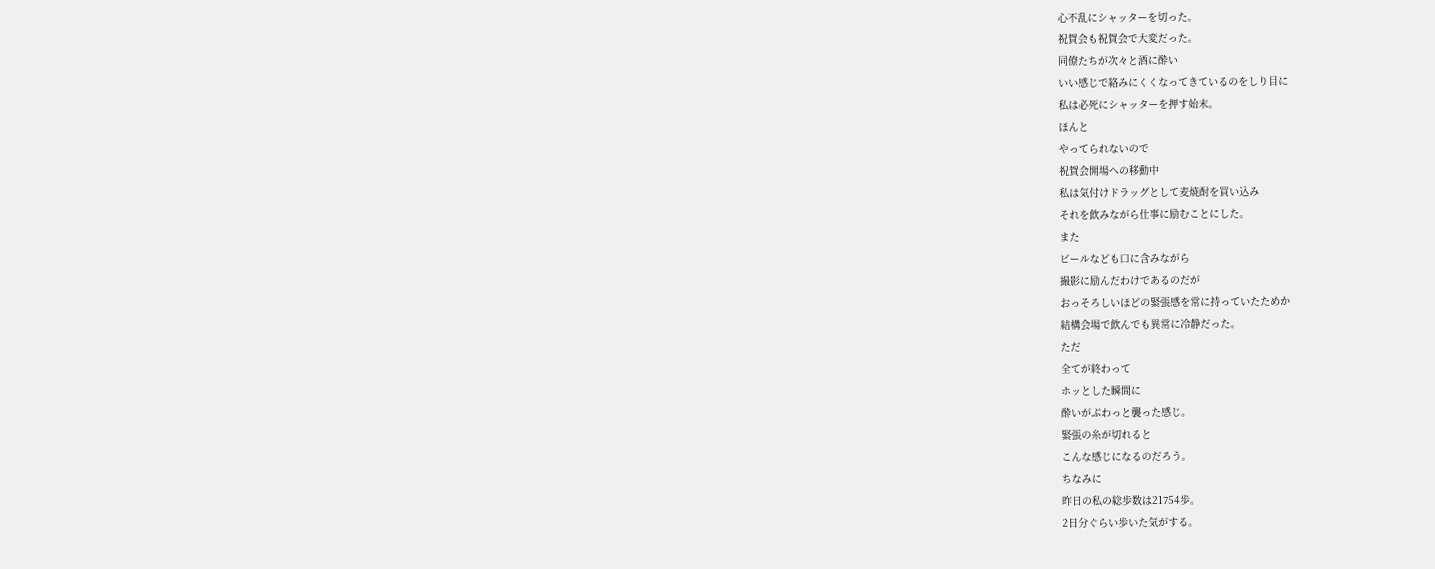心不乱にシャッターを切った。
祝賀会も祝賀会で大変だった。
同僚たちが次々と酒に酔い
いい感じで絡みにくくなってきているのをしり目に
私は必死にシャッターを押す始末。
ほんと
やってられないので
祝賀会開場への移動中
私は気付けドラッグとして麦焼酎を買い込み
それを飲みながら仕事に励むことにした。
また
ビールなども口に含みながら
撮影に励んだわけであるのだが
おっそろしいほどの緊張感を常に持っていたためか
結構会場で飲んでも異常に冷静だった。
ただ
全てが終わって
ホッとした瞬間に
酔いがぶわっと襲った感じ。
緊張の糸が切れると
こんな感じになるのだろう。
ちなみに
昨日の私の総歩数は21754歩。
2日分ぐらい歩いた気がする。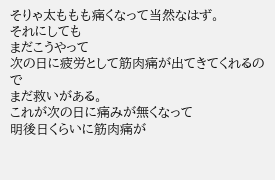そりゃ太ももも痛くなって当然なはず。
それにしても
まだこうやって
次の日に疲労として筋肉痛が出てきてくれるので
まだ救いがある。
これが次の日に痛みが無くなって
明後日くらいに筋肉痛が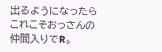出るようになったら
これこそおっさんの仲間入りでR。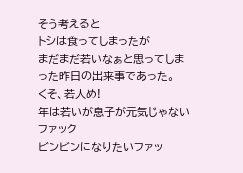そう考えると
トシは食ってしまったが
まだまだ若いなぁと思ってしまった昨日の出来事であった。
くそ、若人め!
年は若いが息子が元気じゃないファック
ビンビンになりたいファッ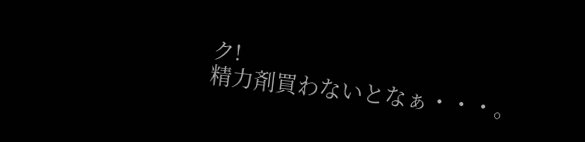ク!
精力剤買わないとなぁ・・・。